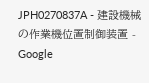JPH0270837A - 建設機械の作業機位置制御装置 - Google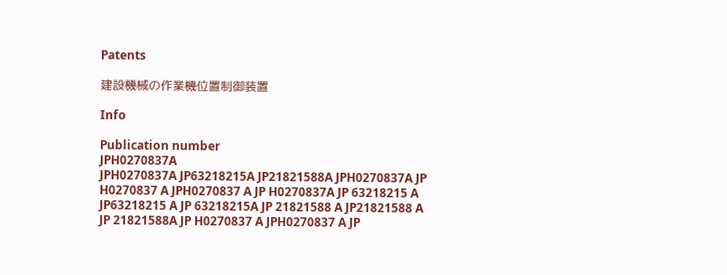Patents

建設機械の作業機位置制御装置

Info

Publication number
JPH0270837A
JPH0270837A JP63218215A JP21821588A JPH0270837A JP H0270837 A JPH0270837 A JP H0270837A JP 63218215 A JP63218215 A JP 63218215A JP 21821588 A JP21821588 A JP 21821588A JP H0270837 A JPH0270837 A JP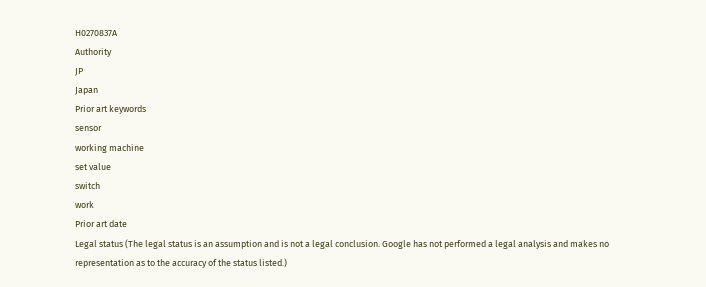H0270837A
Authority
JP
Japan
Prior art keywords
sensor
working machine
set value
switch
work
Prior art date
Legal status (The legal status is an assumption and is not a legal conclusion. Google has not performed a legal analysis and makes no representation as to the accuracy of the status listed.)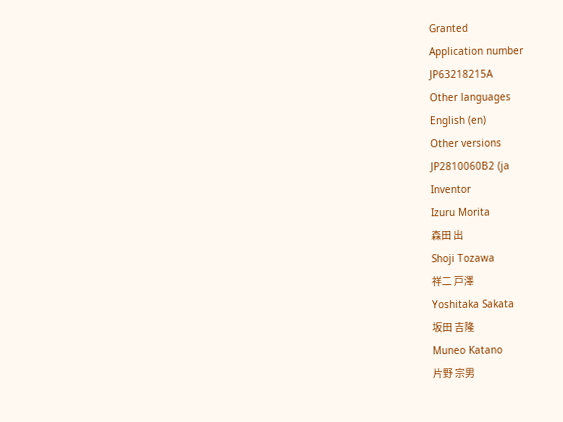Granted
Application number
JP63218215A
Other languages
English (en)
Other versions
JP2810060B2 (ja
Inventor
Izuru Morita
森田 出
Shoji Tozawa
祥二 戸澤
Yoshitaka Sakata
坂田 吉隆
Muneo Katano
片野 宗男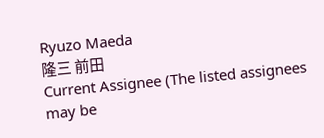Ryuzo Maeda
隆三 前田
Current Assignee (The listed assignees may be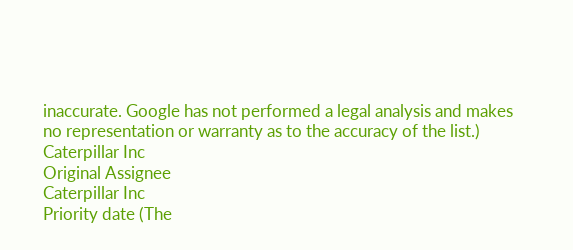inaccurate. Google has not performed a legal analysis and makes no representation or warranty as to the accuracy of the list.)
Caterpillar Inc
Original Assignee
Caterpillar Inc
Priority date (The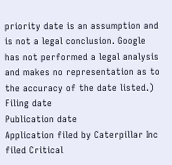priority date is an assumption and is not a legal conclusion. Google has not performed a legal analysis and makes no representation as to the accuracy of the date listed.)
Filing date
Publication date
Application filed by Caterpillar Inc filed Critical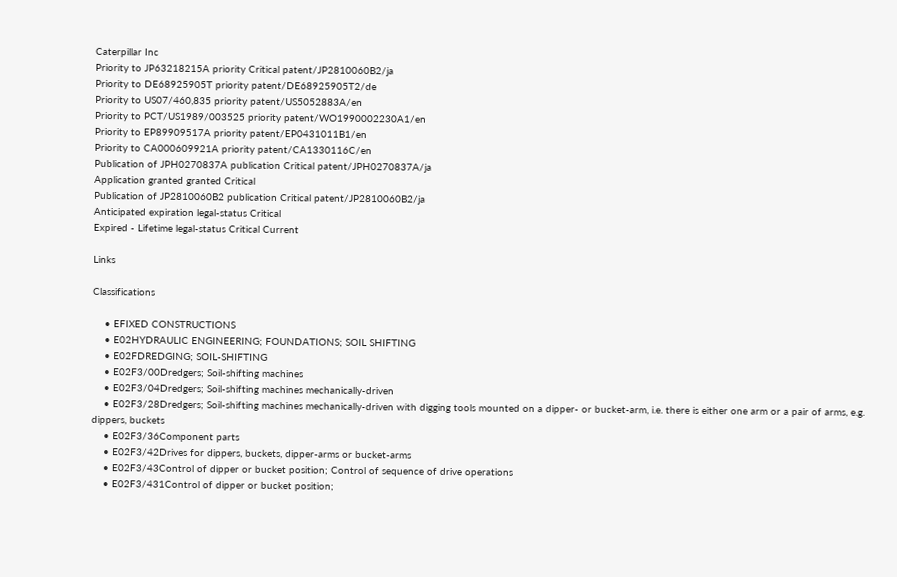Caterpillar Inc
Priority to JP63218215A priority Critical patent/JP2810060B2/ja
Priority to DE68925905T priority patent/DE68925905T2/de
Priority to US07/460,835 priority patent/US5052883A/en
Priority to PCT/US1989/003525 priority patent/WO1990002230A1/en
Priority to EP89909517A priority patent/EP0431011B1/en
Priority to CA000609921A priority patent/CA1330116C/en
Publication of JPH0270837A publication Critical patent/JPH0270837A/ja
Application granted granted Critical
Publication of JP2810060B2 publication Critical patent/JP2810060B2/ja
Anticipated expiration legal-status Critical
Expired - Lifetime legal-status Critical Current

Links

Classifications

    • EFIXED CONSTRUCTIONS
    • E02HYDRAULIC ENGINEERING; FOUNDATIONS; SOIL SHIFTING
    • E02FDREDGING; SOIL-SHIFTING
    • E02F3/00Dredgers; Soil-shifting machines
    • E02F3/04Dredgers; Soil-shifting machines mechanically-driven
    • E02F3/28Dredgers; Soil-shifting machines mechanically-driven with digging tools mounted on a dipper- or bucket-arm, i.e. there is either one arm or a pair of arms, e.g. dippers, buckets
    • E02F3/36Component parts
    • E02F3/42Drives for dippers, buckets, dipper-arms or bucket-arms
    • E02F3/43Control of dipper or bucket position; Control of sequence of drive operations
    • E02F3/431Control of dipper or bucket position;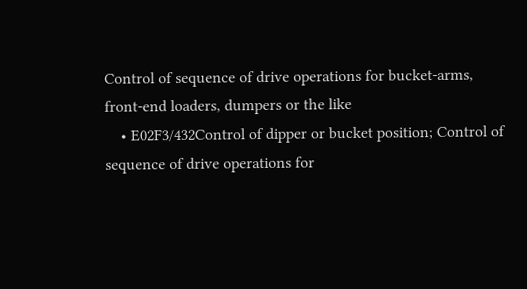Control of sequence of drive operations for bucket-arms, front-end loaders, dumpers or the like
    • E02F3/432Control of dipper or bucket position; Control of sequence of drive operations for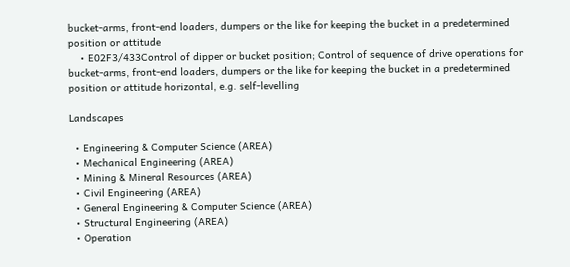bucket-arms, front-end loaders, dumpers or the like for keeping the bucket in a predetermined position or attitude
    • E02F3/433Control of dipper or bucket position; Control of sequence of drive operations for bucket-arms, front-end loaders, dumpers or the like for keeping the bucket in a predetermined position or attitude horizontal, e.g. self-levelling

Landscapes

  • Engineering & Computer Science (AREA)
  • Mechanical Engineering (AREA)
  • Mining & Mineral Resources (AREA)
  • Civil Engineering (AREA)
  • General Engineering & Computer Science (AREA)
  • Structural Engineering (AREA)
  • Operation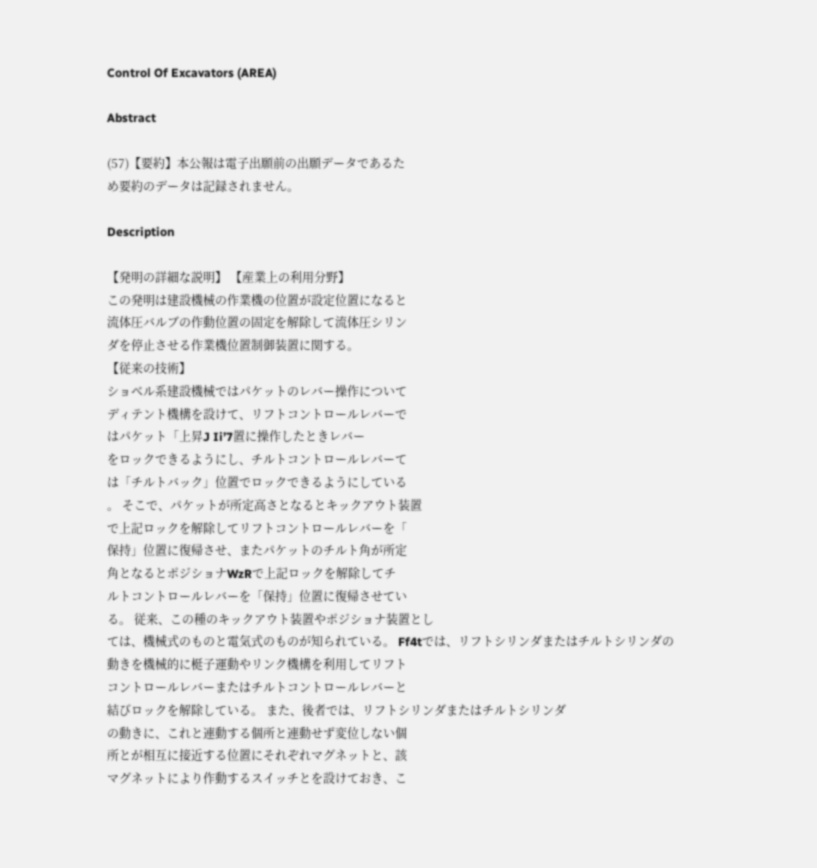Control Of Excavators (AREA)

Abstract

(57)【要約】本公報は電子出願前の出願データであるた
め要約のデータは記録されません。

Description

【発明の詳細な説明】 【産業上の利用分野】
この発明は建設機械の作業機の位置が設定位置になると
流体圧バルブの作動位置の固定を解除して流体圧シリン
ダを停止させる作業機位置制御装置に関する。
【従来の技術】
ショベル系建設機械ではパケットのレバー操作について
ディテント機構を設けて、リフトコントロールレバーで
はパケット「上昇J Ii’7置に操作したときレバー
をロックできるようにし、チルトコントロールレバーて
は「チルトバック」位置でロックできるようにしている
。 そこで、パケットが所定高さとなるとキックアウト装置
で上記ロックを解除してリフトコントロールレバーを「
保持」位置に復帰させ、またパケットのチルト角が所定
角となるとポジショナWzRで上記ロックを解除してチ
ルトコントロールレバーを「保持」位置に復帰させてい
る。 従来、この種のキックアウト装置やポジショナ装置とし
ては、機械式のものと電気式のものが知られている。 Ff4tでは、リフトシリンダまたはチルトシリンダの
動きを機械的に梃子運動やリンク機構を利用してリフト
コントロールレバーまたはチルトコントロールレバーと
結びロックを解除している。 また、後者では、リフトシリンダまたはチルトシリンダ
の動きに、これと連動する個所と連動せず変位しない個
所とが相互に接近する位置にそれぞれマグネットと、該
マグネットにより作動するスイッチとを設けておき、こ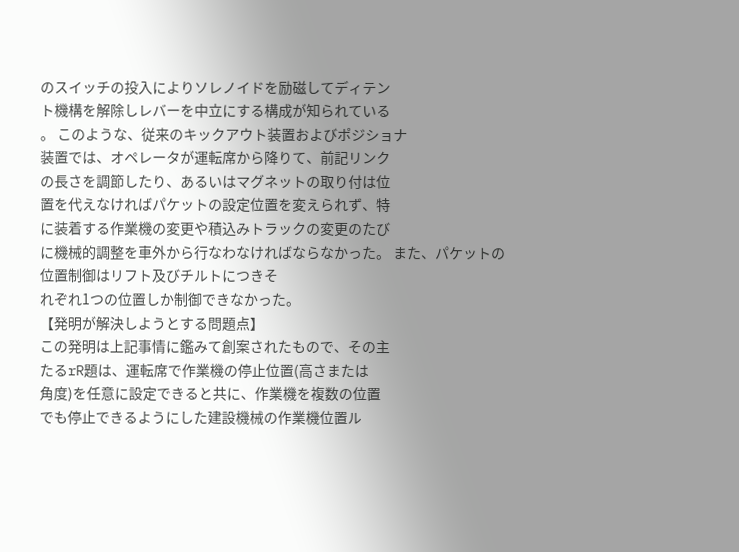のスイッチの投入によりソレノイドを励磁してディテン
ト機構を解除しレバーを中立にする構成が知られている
。 このような、従来のキックアウト装置およびポジショナ
装置では、オペレータが運転席から降りて、前記リンク
の長さを調節したり、あるいはマグネットの取り付は位
置を代えなければパケットの設定位置を変えられず、特
に装着する作業機の変更や積込みトラックの変更のたび
に機械的調整を車外から行なわなければならなかった。 また、パケットの位置制御はリフト及びチルトにつきそ
れぞれ1つの位置しか制御できなかった。
【発明が解決しようとする問題点】
この発明は上記事情に鑑みて創案されたもので、その主
たるrR題は、運転席で作業機の停止位置(高さまたは
角度)を任意に設定できると共に、作業機を複数の位置
でも停止できるようにした建設機械の作業機位置ル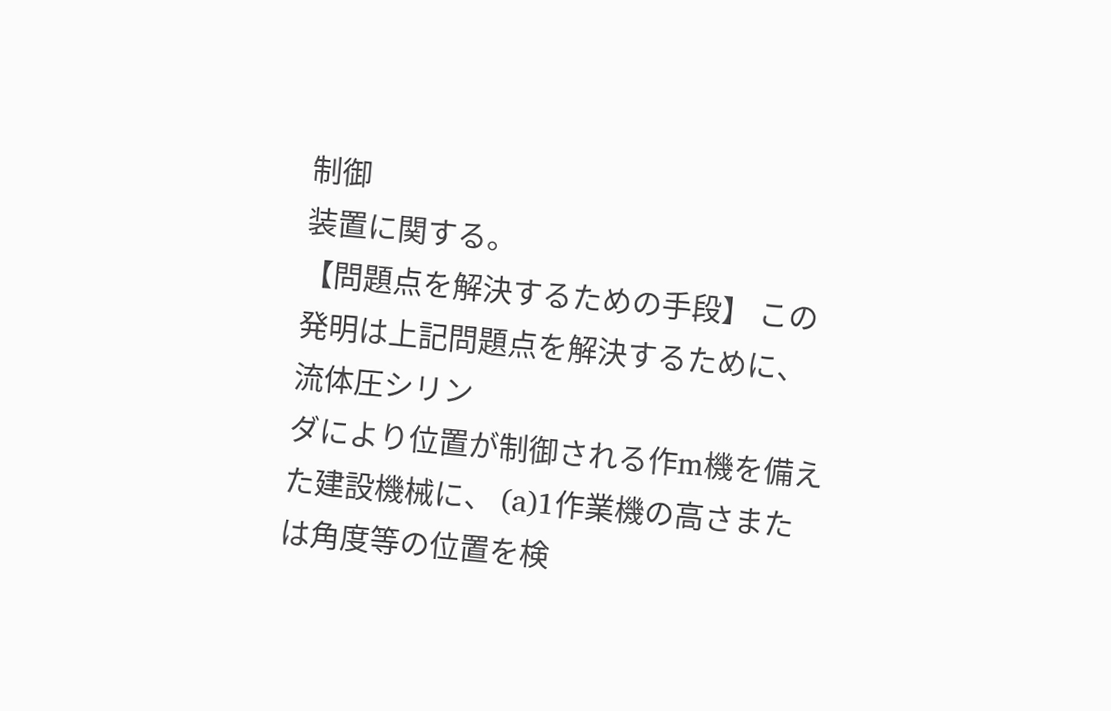制御
装置に関する。
【問題点を解決するための手段】 この発明は上記問題点を解決するために、流体圧シリン
ダにより位置が制御される作m機を備えた建設機械に、 (a)1作業機の高さまたは角度等の位置を検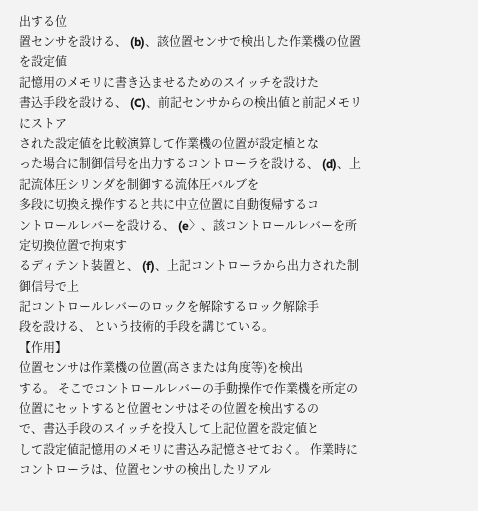出する位
置センサを設ける、 (b)、該位置センサで検出した作業機の位置を設定値
記憶用のメモリに書き込ませるためのスイッチを設けた
書込手段を設ける、 (C)、前記センサからの検出値と前記メモリにストア
された設定値を比較演算して作業機の位置が設定植とな
った場合に制御信号を出力するコントローラを設ける、 (d)、上記流体圧シリンダを制御する流体圧バルブを
多段に切換え操作すると共に中立位置に自動復帰するコ
ントロールレバーを設ける、 (e〉、該コントロールレバーを所定切換位置で拘束す
るディテント装置と、 (f)、上記コントローラから出力された制御信号で上
記コントロールレバーのロックを解除するロック解除手
段を設ける、 という技術的手段を講じている。
【作用】
位置センサは作業機の位置(高さまたは角度等)を検出
する。 そこでコントロールレバーの手動操作で作業機を所定の
位置にセットすると位置センサはその位置を検出するの
で、書込手段のスイッチを投入して上記位置を設定値と
して設定値記憶用のメモリに書込み記憶させておく。 作業時にコントローラは、位置センサの検出したリアル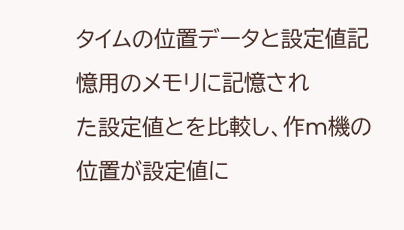タイムの位置データと設定値記憶用のメモリに記憶され
た設定値とを比較し、作m機の位置が設定値に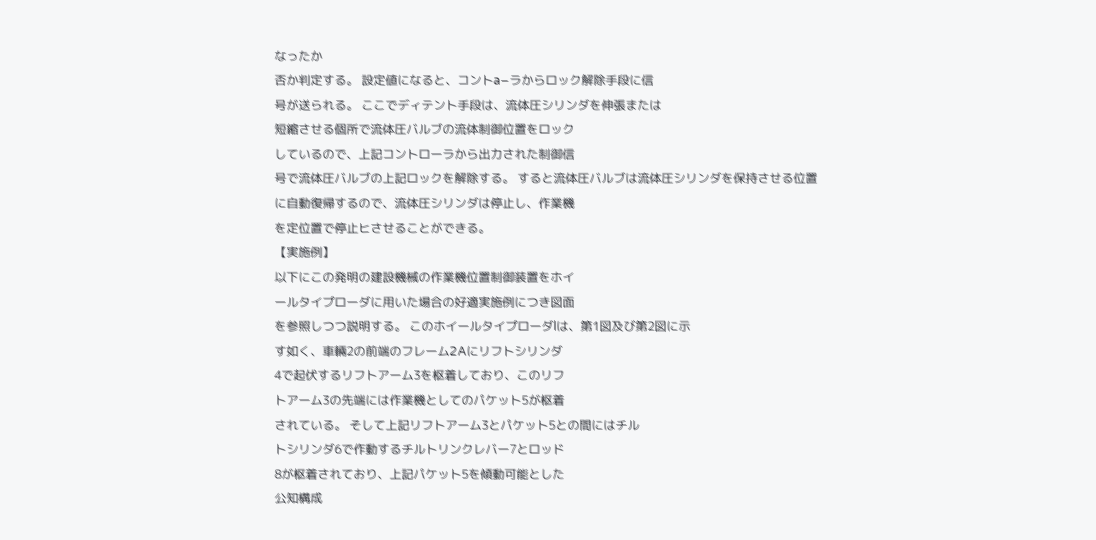なったか
否か判定する。 設定値になると、コントa−ラからロック解除手段に信
号が送られる。 ここでディテント手段は、流体圧シリンダを伸張または
短縮させる個所で流体圧バルブの流体制御位置をロック
しているので、上記コントローラから出力された制御信
号で流体圧バルブの上記ロックを解除する。 すると流体圧バルブは流体圧シリンダを保持させる位置
に自動復帰するので、流体圧シリンダは停止し、作業機
を定位置で停止ヒさせることができる。
【実施例】
以下にこの発明の建設機械の作業機位置制御装置をホイ
ールタイプローダに用いた場合の好適実施例につき図面
を参照しつつ説明する。 このホイールタイプローダlは、第1図及び第2図に示
す如く、車輛2の前端のフレーム2Aにリフトシリンダ
4で起伏するリフトアーム3を枢着しており、このリフ
トアーム3の先端には作業機としてのパケット5が枢着
されている。 そして上記リフトアーム3とパケット5との間にはチル
トシリンダ6で作動するチルトリンクレバー7とロッド
8が枢着されており、上記パケット5を傾動可能とした
公知構成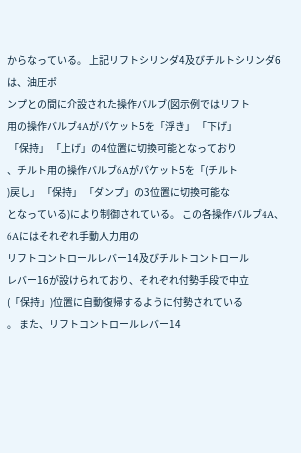からなっている。 上記リフトシリンダ4及びチルトシリンダ6は、油圧ポ
ンプとの間に介設された操作バルブ(図示例ではリフト
用の操作バルブ4Aがパケット5を「浮き」 「下げ」
 「保持」 「上げ」の4位置に切換可能となっており
、チルト用の操作バルブ6Aがパケット5を「(チルト
)戻し」 「保持」 「ダンプ」の3位置に切換可能な
となっている)により制御されている。 この各操作バルブ4A、6Aにはそれぞれ手動人力用の
リフトコントロールレバー14及びチルトコントロール
レバー16が設けられており、それぞれ付勢手段で中立
(「保持」)位置に自動復帰するように付勢されている
。 また、リフトコントロールレバー14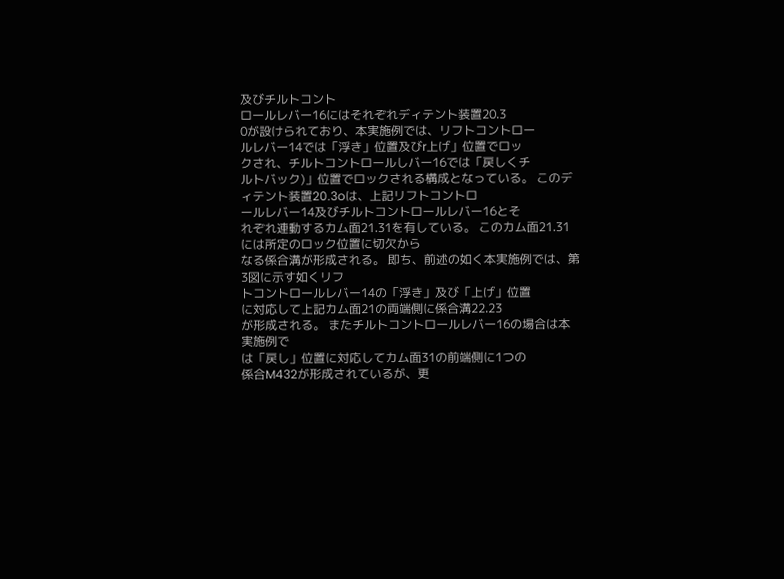及びチルトコント
ロールレバー16にはそれぞれディテント装置20.3
0が設けられており、本実施例では、リフトコントロー
ルレバー14では「浮き」位置及びr上げ」位置でロッ
クされ、チルトコントロールしバー16では「戻しくチ
ルトバック)」位置でロックされる構成となっている。 このディテント装置20.3oは、上記リフトコントロ
ールレバー14及びチルトコントロールレバー16とそ
れぞれ連動するカム面21.31を有している。 このカム面21.31には所定のロック位置に切欠から
なる係合溝が形成される。 即ち、前述の如く本実施例では、第3図に示す如くリフ
トコントロールレバー14の「浮き」及び「上げ」位置
に対応して上記カム面21の両端側に係合溝22.23
が形成される。 またチルトコントロールレバー16の場合は本実施例で
は「戻し」位置に対応してカム面31の前端側に1つの
係合M432が形成されているが、更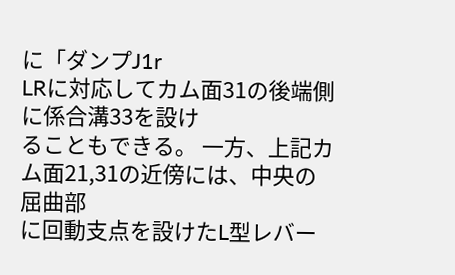に「ダンプJ1r
LRに対応してカム面31の後端側に係合溝33を設け
ることもできる。 一方、上記カム面21,31の近傍には、中央の屈曲部
に回動支点を設けたL型レバー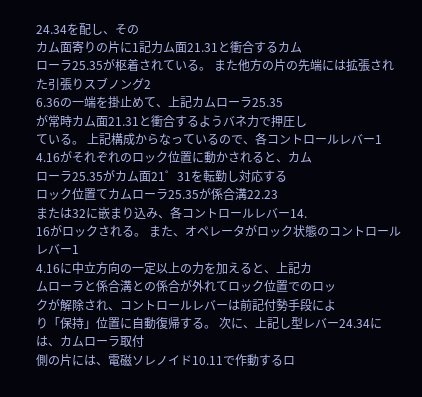24.34を配し、その
カム面寄りの片に1記力ム面21.31と衝合するカム
ローラ25.35が枢着されている。 また他方の片の先端には拡張された引張りスブノング2
6.36の一端を掛止めて、上記カムローラ25.35
が常時カム面21.31と衝合するようバネ力で押圧し
ている。 上記構成からなっているので、各コントロールレバー1
4.16がそれぞれのロック位置に動かされると、カム
ローラ25.35がカム面21゜31を転勤し対応する
ロック位置てカムローラ25.35が係合溝22.23
または32に嵌まり込み、各コントロールレバー14.
16がロックされる。 また、オペレータがロック状態のコントロールレバー1
4.16に中立方向の一定以上の力を加えると、上記カ
ムローラと係合溝との係合が外れてロック位置でのロッ
クが解除され、コントロールレバーは前記付勢手段によ
り「保持」位置に自動復帰する。 次に、上記し型レバー24.34には、カムローラ取付
側の片には、電磁ソレノイド10.11で作動するロ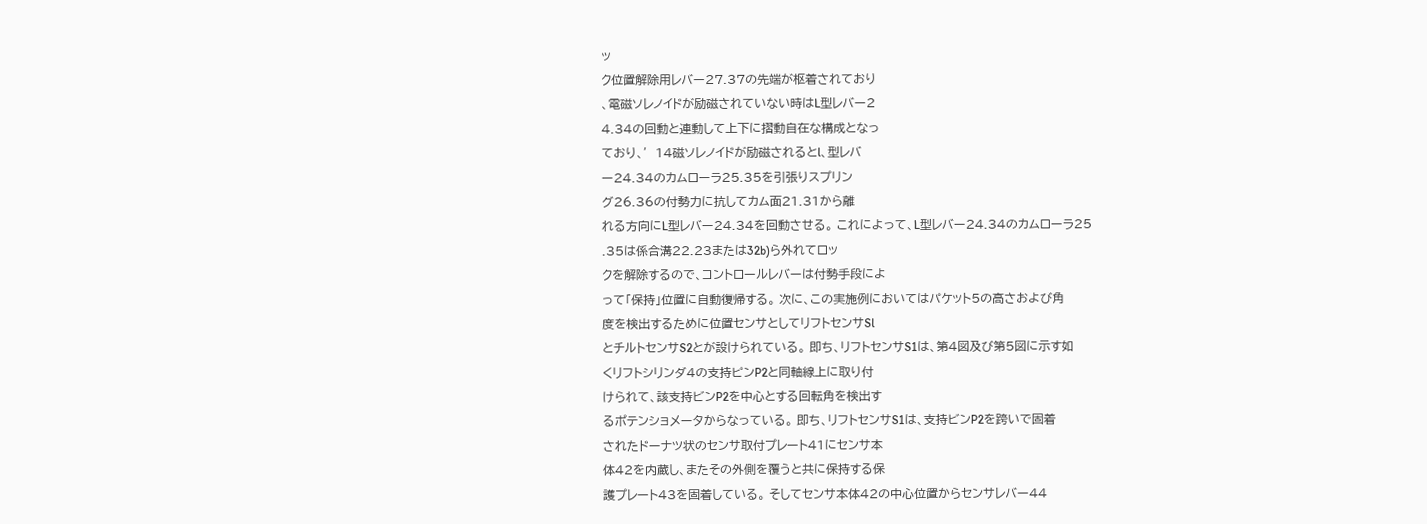ッ
ク位置解除用レバー27.37の先端が枢着されており
、電磁ソレノイドが励磁されていない時はL型レバー2
4.34の回動と連動して上下に摺動自在な構成となっ
ており、′14磁ソレノイドが励磁されるとl、型レバ
ー24.34のカムローラ25.35を引張りスプリン
グ26.36の付勢力に抗してカム面21.31から離
れる方向にL型レバー24.34を回動させる。 これによって、L型レバー24.34のカムローラ25
.35は係合溝22.23または32b)ら外れてロッ
クを解除するので、コントロールレバーは付勢手段によ
って「保持」位置に自動復帰する。 次に、この実施例においてはパケット5の高さおよび角
度を検出するために位置センサとしてリフトセンサSl
とチルトセンサS2とが設けられている。 即ち、リフトセンサS1は、第4図及び第5図に示す如
くリフトシリンダ4の支持ピンP2と同軸線上に取り付
けられて、該支持ビンP2を中心とする回転角を検出す
るポテンショメータからなっている。 即ち、リフトセンサS1は、支持ビンP2を跨いで固着
されたドーナツ状のセンサ取付プレート41にセンサ本
体42を内蔵し、またその外側を覆うと共に保持する保
護プレート43を固着している。 そしてセンサ本体42の中心位置からセンサレバー44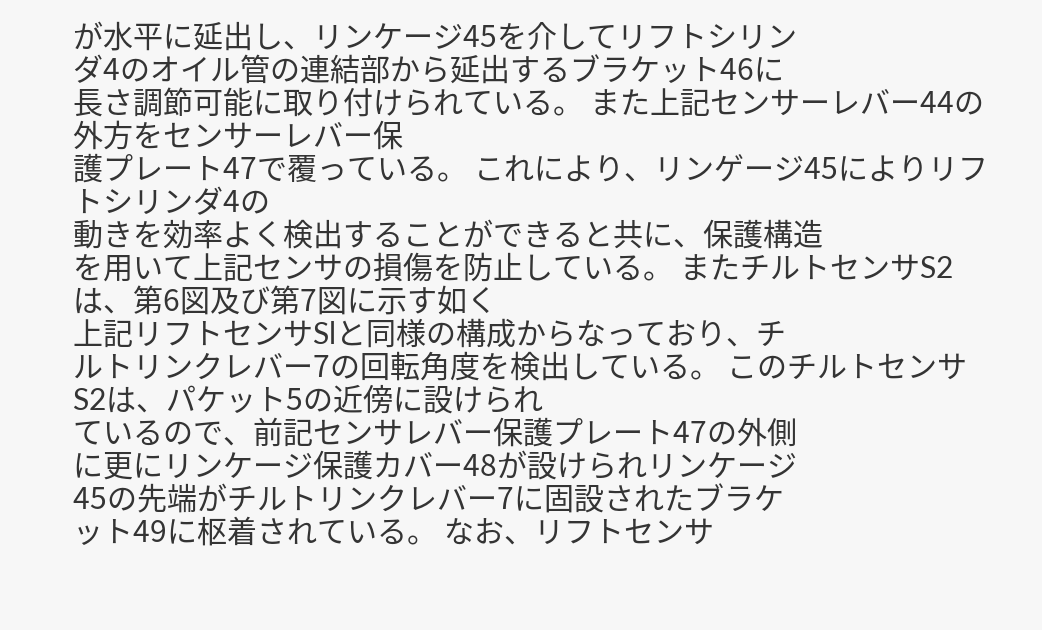が水平に延出し、リンケージ45を介してリフトシリン
ダ4のオイル管の連結部から延出するブラケット46に
長さ調節可能に取り付けられている。 また上記センサーレバー44の外方をセンサーレバー保
護プレート47で覆っている。 これにより、リンゲージ45によりリフトシリンダ4の
動きを効率よく検出することができると共に、保護構造
を用いて上記センサの損傷を防止している。 またチルトセンサS2は、第6図及び第7図に示す如く
上記リフトセンサSlと同様の構成からなっており、チ
ルトリンクレバー7の回転角度を検出している。 このチルトセンサS2は、パケット5の近傍に設けられ
ているので、前記センサレバー保護プレート47の外側
に更にリンケージ保護カバー48が設けられリンケージ
45の先端がチルトリンクレバー7に固設されたブラケ
ット49に枢着されている。 なお、リフトセンサ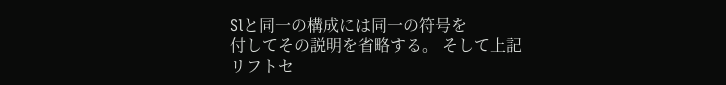Slと同一の構成には同一の符号を
付してその説明を省略する。 そして上記リフトセ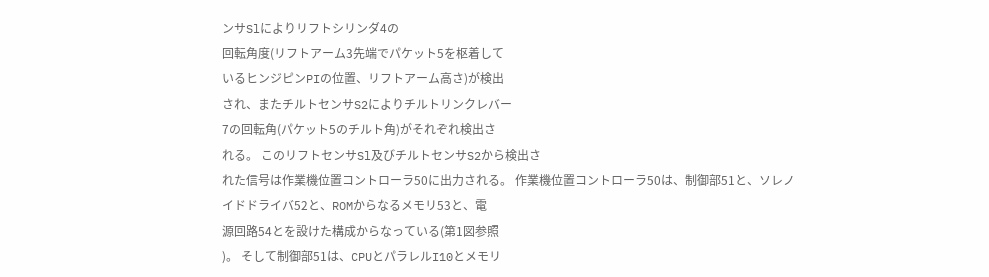ンサSlによりリフトシリンダ4の
回転角度(リフトアーム3先端でパケット5を枢着して
いるヒンジピンPIの位置、リフトアーム高さ)が検出
され、またチルトセンサS2によりチルトリンクレバー
7の回転角(パケット5のチルト角)がそれぞれ検出さ
れる。 このリフトセンサSl及びチルトセンサS2から検出さ
れた信号は作業機位置コントローラ50に出力される。 作業機位置コントローラ50は、制御部51と、ソレノ
イドドライバ52と、ROMからなるメモリ53と、電
源回路54とを設けた構成からなっている(第1図参照
)。 そして制御部51は、CPUとパラレルI10とメモリ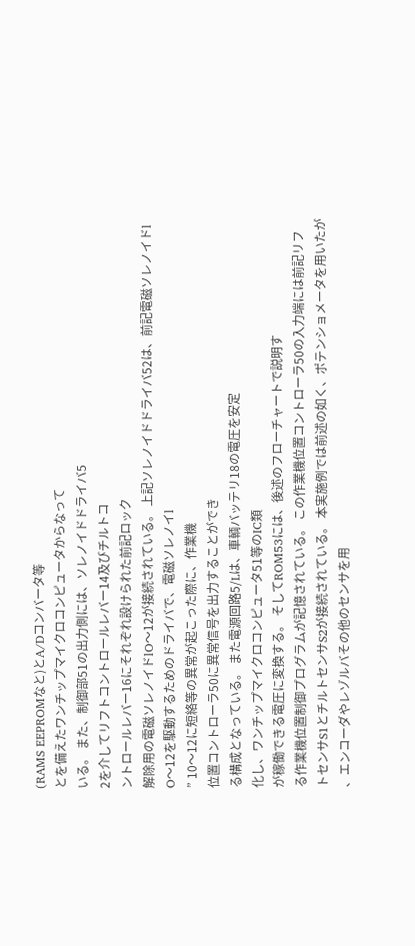(RAMS EEPROMなと)とA/Dコンバータ等
とを備えたワンチップマイクロコンピュータからなって
いる。 また、制御部51の出力側には、ソレノイドドライバ5
2を介してリフトコントロールレバー14及びチルトコ
ントロールレバー16にそれぞれ設けられた前記ロック
解除用の電磁ソレノイドlO〜12が接続されている。 上記ソレノイドドライバ52は、前記電磁ソレノイドl
O〜12を駆動するためのドライバで、電磁ソレノイl
” 10〜12に短絡等の異常が起こった際に、作業機
位置コントローラ50に異常信号を出力することができ
る構成となっている。 また電源回路5/Lは、車輌バッテリ18の電圧を安定
化し、ワンチップマイクロコンピュータ51等のIC類
が稼働できる電圧に変換する。 そしてROM53には、後述のフローチャートで説明す
る作業機位置制御プログラムが記憶されている。 この作業機位置コントローラ50の入力端には前記リフ
トセンサS1とチルトセンサS2が接続されている。 本実施例では前述の如く、ポテンショメータを用いたが
、エンコーダやレゾルバその他のセンサを用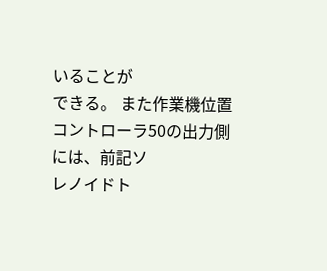いることが
できる。 また作業機位置コントローラ50の出力側には、前記ソ
レノイドト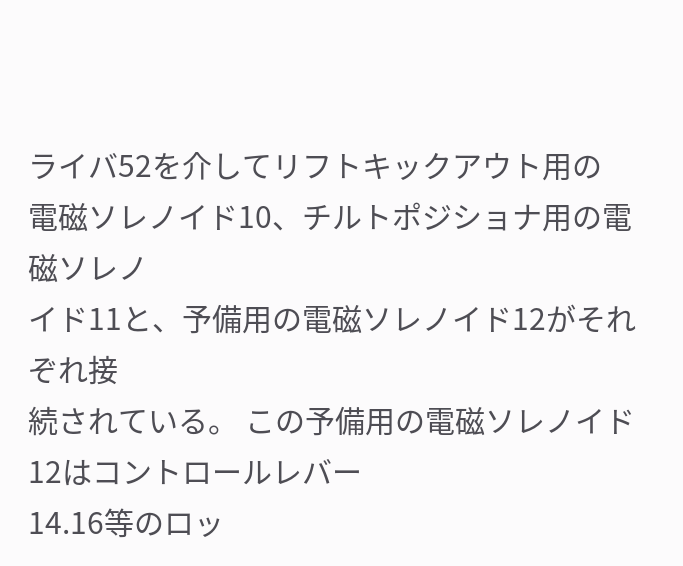ライバ52を介してリフトキックアウト用の
電磁ソレノイド10、チルトポジショナ用の電磁ソレノ
イド11と、予備用の電磁ソレノイド12がそれぞれ接
続されている。 この予備用の電磁ソレノイド12はコントロールレバー
14.16等のロッ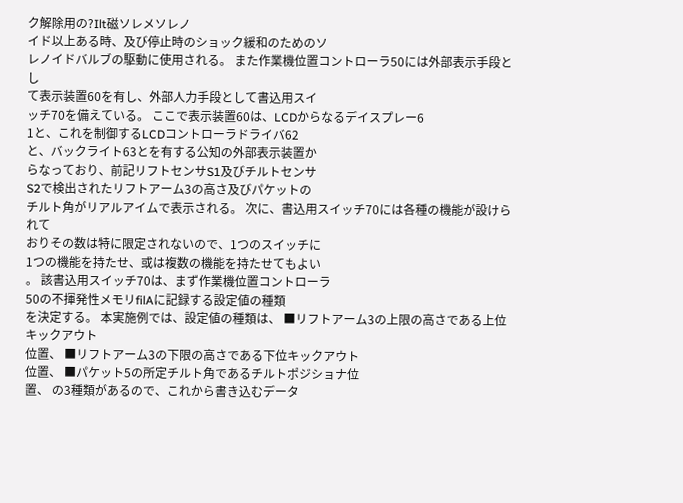ク解除用の?Ilt磁ソレメソレノ
イド以上ある時、及び停止時のショック緩和のためのソ
レノイドバルブの駆動に使用される。 また作業機位置コントローラ50には外部表示手段とし
て表示装置60を有し、外部人力手段として書込用スイ
ッチ70を備えている。 ここで表示装置60は、LCDからなるデイスプレー6
1と、これを制御するLCDコントローラドライバ62
と、バックライト63とを有する公知の外部表示装置か
らなっており、前記リフトセンサS1及びチルトセンサ
S2で検出されたリフトアーム3の高さ及びパケットの
チルト角がリアルアイムで表示される。 次に、書込用スイッチ70には各種の機能が設けられて
おりその数は特に限定されないので、1つのスイッチに
1つの機能を持たせ、或は複数の機能を持たせてもよい
。 該書込用スイッチ70は、まず作業機位置コントローラ
50の不揮発性メモリfilAに記録する設定値の種類
を決定する。 本実施例では、設定値の種類は、 ■リフトアーム3の上限の高さである上位キックアウト
位置、 ■リフトアーム3の下限の高さである下位キックアウト
位置、 ■パケット5の所定チルト角であるチルトポジショナ位
置、 の3種類があるので、これから書き込むデータ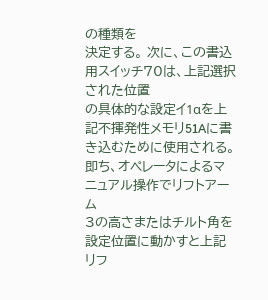の種類を
決定する。 次に、この書込用スイッチ70は、上記選択された位置
の具体的な設定イ1αを上記不揮発性メモリ51Aに書
き込むために使用される。 即ち、オペレータによるマニュアル操作でリフトアーム
3の高さまたはチルト角を設定位置に動かすと上記リフ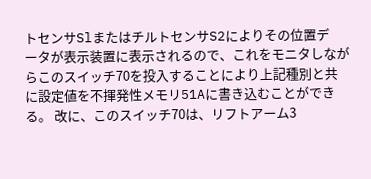トセンサSlまたはチルトセンサS2によりその位置デ
ータが表示装置に表示されるので、これをモニタしなが
らこのスイッチ70を投入することにより上記種別と共
に設定値を不揮発性メモリ51Aに書き込むことができ
る。 改に、このスイッチ70は、リフトアーム3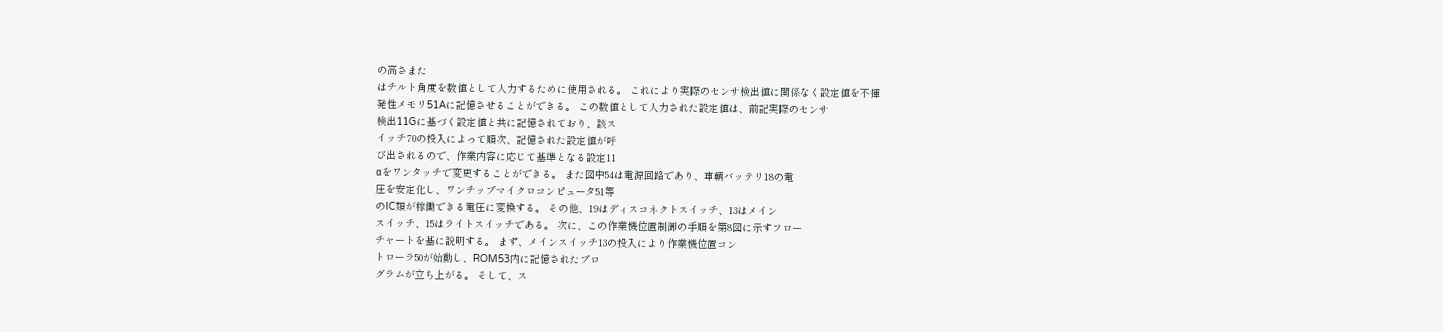の高さまた
はチルト角度を数値として人力するために使用される。 これにより実際のセンサ検出値に関係なく設定値を不揮
発性メモリ51Aに記憶させることができる。 この数値として人力された設定値は、前記実際のセンサ
検出11Gに基づく設定値と共に記憶されており、該ス
イッチ70の投入によって順次、記憶された設定値が呼
び出されるので、作業内容に応じて基準となる設定11
αをワンタッチで変更することができる。 また図中54は電源回路であり、車輌バッテリ18の電
圧を安定化し、ワンチップマイクロコンピュータ51等
のIC類が稼働できる電圧に変換する。 その他、19はディスコネクトスイッチ、13はメイン
スイッチ、15はライトスイッチである。 次に、この作業機位置制御の手順を第8図に示すフロー
チャートを基に説明する。 まず、メインスイッチ13の投入により作業機位置コン
トローラ50が始動し、ROM53内に記憶されたプロ
グラムが立ち上がる。 そして、ス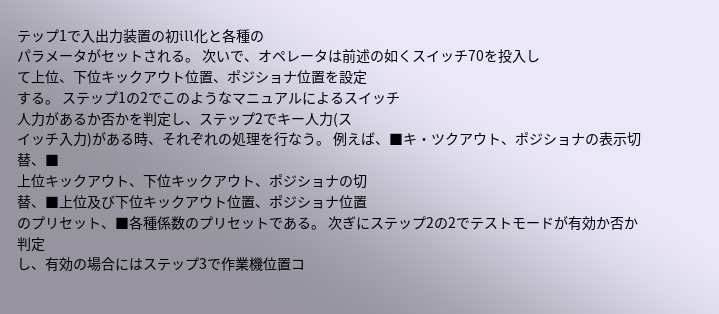テップ1で入出力装置の初ill化と各種の
パラメータがセットされる。 次いで、オペレータは前述の如くスイッチ70を投入し
て上位、下位キックアウト位置、ポジショナ位置を設定
する。 ステップ1の2でこのようなマニュアルによるスイッチ
人力があるか否かを判定し、ステップ2でキー人力(ス
イッチ入力)がある時、それぞれの処理を行なう。 例えば、■キ・ツクアウト、ポジショナの表示切替、■
上位キックアウト、下位キックアウト、ポジショナの切
替、■上位及び下位キックアウト位置、ポジショナ位置
のプリセット、■各種係数のプリセットである。 次ぎにステップ2の2でテストモードが有効か否か判定
し、有効の場合にはステップ3で作業機位置コ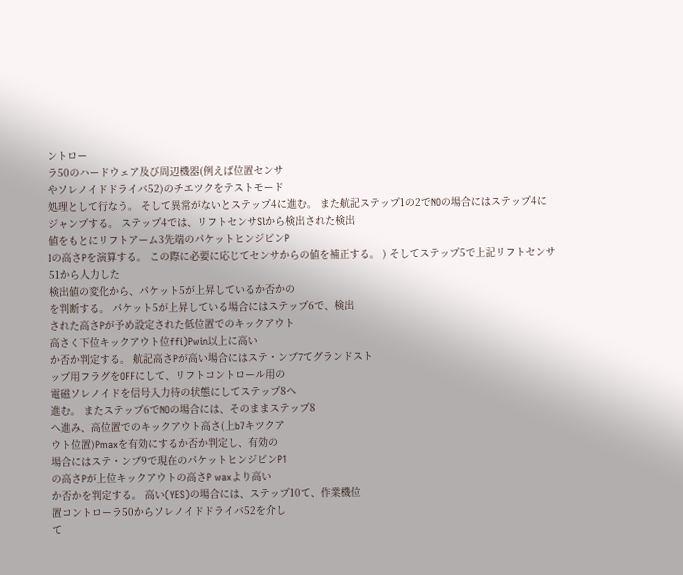ントロー
ラ50のハードウェア及び周辺機器(例えば位置センサ
やソレノイドドライバ52)のチエツクをテストモード
処理として行なう。 そして異常がないとステップ4に進む。 また航記ステップ1の2でNOの場合にはステップ4に
ジャンプする。 ステップ4では、リフトセンサSlから検出された検出
値をもとにリフトアーム3先端のパケットヒンジビンP
Iの高さPを演算する。 この際に必要に応じてセンサからの値を補正する。 ) そしてステップ5で上記リフトセンサ51から人力した
検出値の変化から、パケット5が上昇しているか否かの
を判断する。 パケット5が上昇している場合にはステップ6で、検出
された高さPが予め設定された低位置でのキックアウト
高さく下位キックアウト位ffi)Pwin以上に高い
か否か判定する。 航記高さPが高い場合にはステ・ンブ7てグランドスト
ップ用フラグをOFFにして、リフトコントロール用の
電磁ソレノイドを信号入力待の状態にしてステップ8へ
進む。 またステップ6でNOの場合には、そのままステップ8
へ進み、高位置でのキックアウト高さ(上b7キツクア
ウト位置)Pmaxを有効にするか否か判定し、有効の
場合にはステ・ンブ9で現在のパケットヒンジビンP1
の高さPが上位キックアウトの高さP waxより高い
か否かを判定する。 高い(YES)の場合には、ステップ10て、作業機位
置コントローラ50からソレノイドドライバ52を介し
て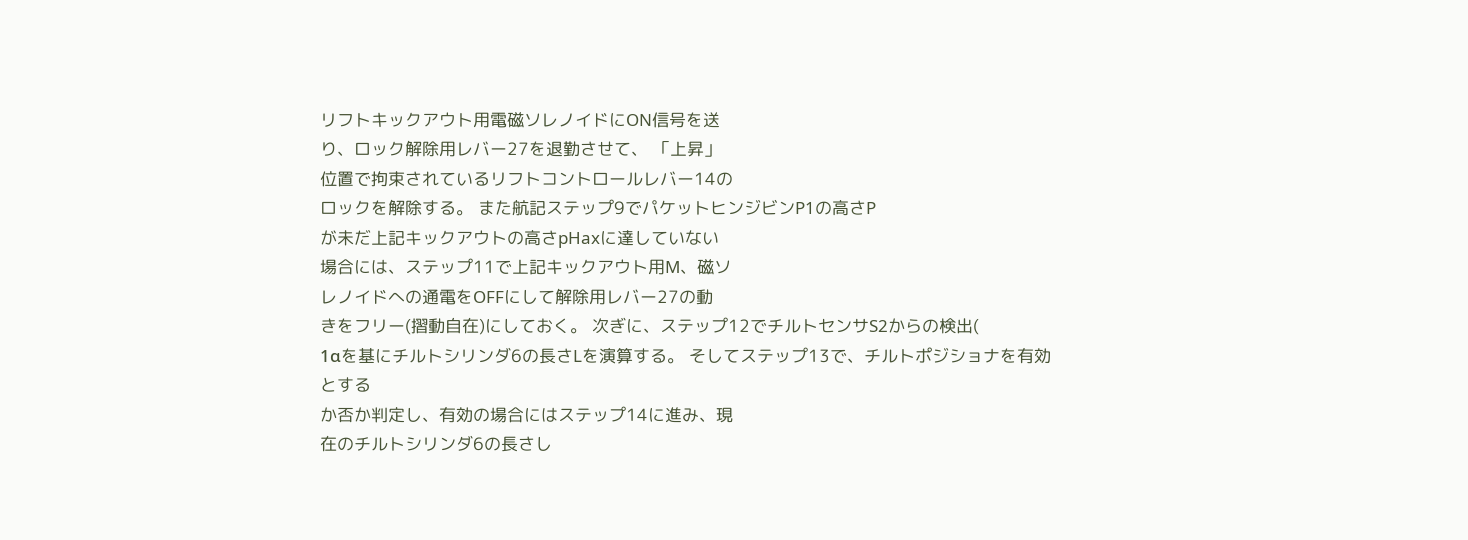リフトキックアウト用電磁ソレノイドにON信号を送
り、ロック解除用レバー27を退勤させて、 「上昇」
位置で拘束されているリフトコントロールレバー14の
ロックを解除する。 また航記ステップ9でパケットヒンジビンP1の高さP
が未だ上記キックアウトの高さpHaxに達していない
場合には、ステップ11で上記キックアウト用M、磁ソ
レノイドへの通電をOFFにして解除用レバー27の動
きをフリー(摺動自在)にしておく。 次ぎに、ステップ12でチルトセンサS2からの検出(
1αを基にチルトシリンダ6の長さLを演算する。 そしてステップ13で、チルトポジショナを有効とする
か否か判定し、有効の場合にはステップ14に進み、現
在のチルトシリンダ6の長さし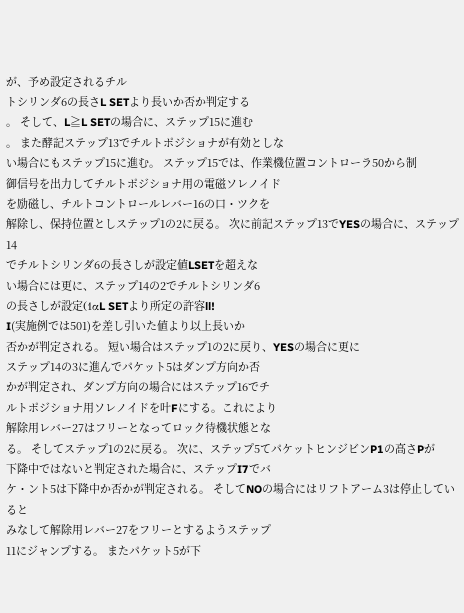が、予め設定されるチル
トシリンダ6の長さL SETより長いか否か判定する
。 そして、L≧L SETの場合に、ステップ15に進む
。 また酵記ステップ13でチルトポジショナが有効としな
い場合にもステップ15に進む。 ステップ15では、作業機位置コントローラ50から制
御信号を出力してチルトポジショナ用の電磁ソレノイド
を励磁し、チルトコントロールレバー16の口・ツクを
解除し、保持位置としステップ1の2に戻る。 次に前記ステップ13でYESの場合に、ステップ14
でチルトシリンダ6の長さしが設定値LSETを超えな
い場合には更に、ステップ14の2でチルトシリンダ6
の長さしが設定(1αL SETより所定の許容ll!
I(実施例では501)を差し引いた値より以上長いか
否かが判定される。 短い場合はステップ1の2に戻り、YESの場合に更に
ステップ14の3に進んでパケット5はダンプ方向か否
かが判定され、ダンプ方向の場合にはステップ16でチ
ルトポジショナ用ソレノイドを叶Fにする。これにより
解除用レバー27はフリーとなってロック待機状態とな
る。 そしてステップ1の2に戻る。 次に、ステップ5てパケットヒンジビンP1の高さPが
下降中ではないと判定された場合に、ステップI7でバ
ケ・ント5は下降中か否かが判定される。 そしてNOの場合にはリフトアーム3は停止していると
みなして解除用レバー27をフリーとするようステップ
11にジャンプする。 またパケット5が下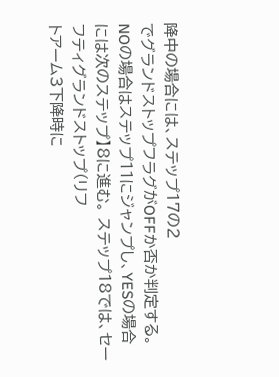降中の場合には、ステップ17の2
でグランドストップフラグがOFFか否か判定する。 NOの場合はステップ11にジャンプし、YESの場合
には次のステップ】8に進む。 ステップ18では、セーフティグランドストップ(リフ
トアーム3下降時に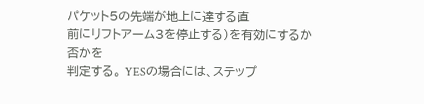パケット5の先端が地上に達する直
前にリフトアーム3を停止する)を有効にするか否かを
判定する。 YESの場合には、ステップ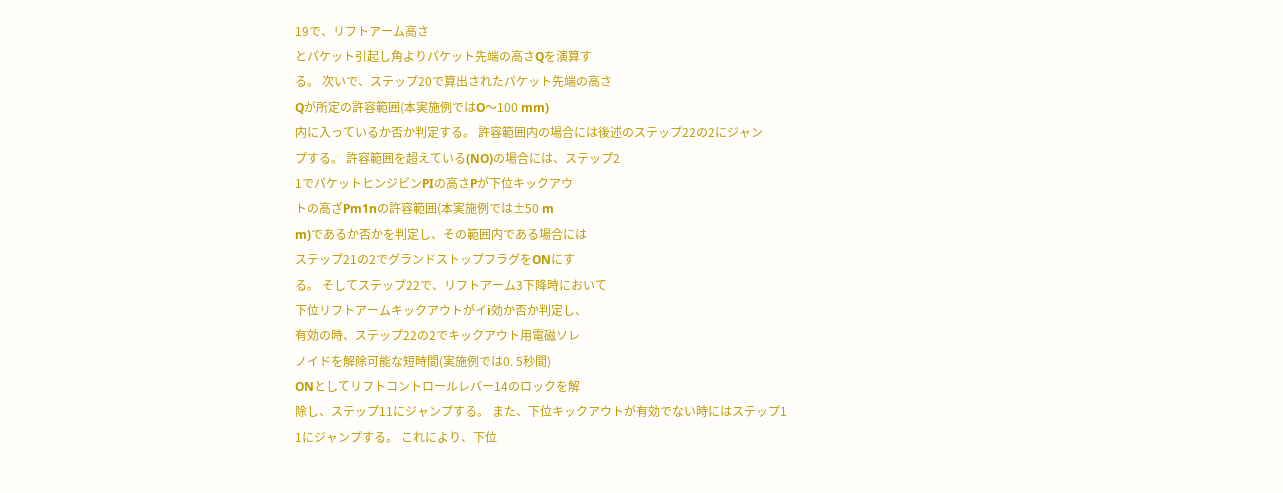19で、リフトアーム高さ
とパケット引起し角よりパケット先端の高さQを演算す
る。 次いで、ステップ20で算出されたパケット先端の高さ
Qが所定の許容範囲(本実施例ではO〜100 mm)
内に入っているか否か判定する。 許容範囲内の場合には後述のステップ22の2にジャン
プする。 許容範囲を超えている(NO)の場合には、ステップ2
1でパケットヒンジビンPIの高さPが下位キックアウ
トの高ざPm1nの許容範囲(本実施例では±50 m
m)であるか否かを判定し、その範囲内である場合には
ステップ21の2でグランドストップフラグをONにす
る。 そしてステップ22で、リフトアーム3下降時において
下位リフトアームキックアウトがイi効か否か判定し、
有効の時、ステップ22の2でキックアウト用電磁ソレ
ノイドを解除可能な短時間(実施例では0. 5秒間)
ONとしてリフトコントロールレバー14のロックを解
除し、ステップ11にジャンプする。 また、下位キックアウトが有効でない時にはステップ1
1にジャンプする。 これにより、下位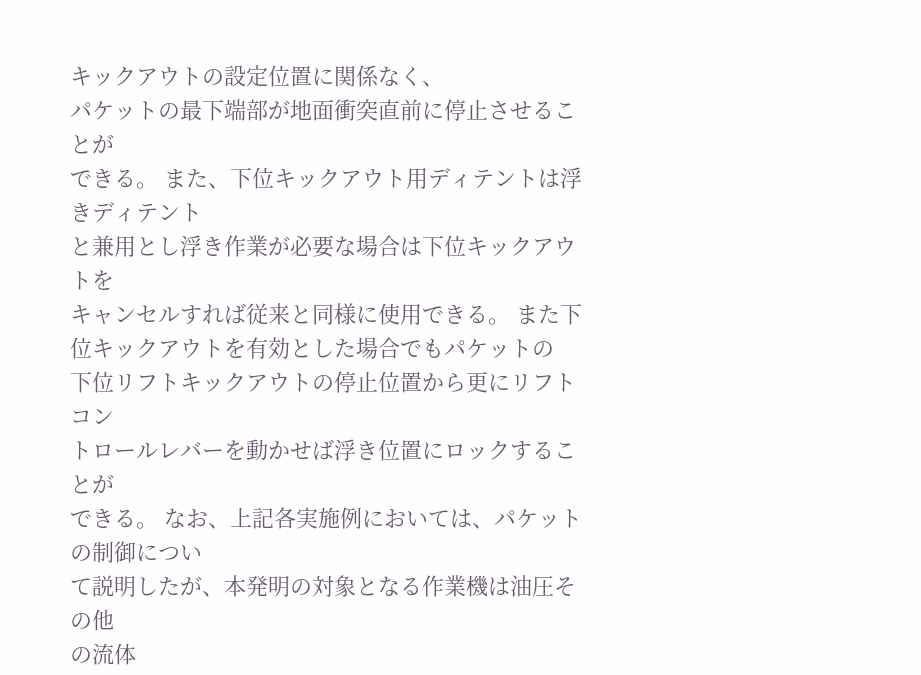キックアウトの設定位置に関係なく、
パケットの最下端部が地面衝突直前に停止させることが
できる。 また、下位キックアウト用ディテントは浮きディテント
と兼用とし浮き作業が必要な場合は下位キックアウトを
キャンセルすれば従来と同様に使用できる。 また下位キックアウトを有効とした場合でもパケットの
下位リフトキックアウトの停止位置から更にリフトコン
トロールレバーを動かせば浮き位置にロックすることが
できる。 なお、上記各実施例においては、パケットの制御につい
て説明したが、本発明の対象となる作業機は油圧その他
の流体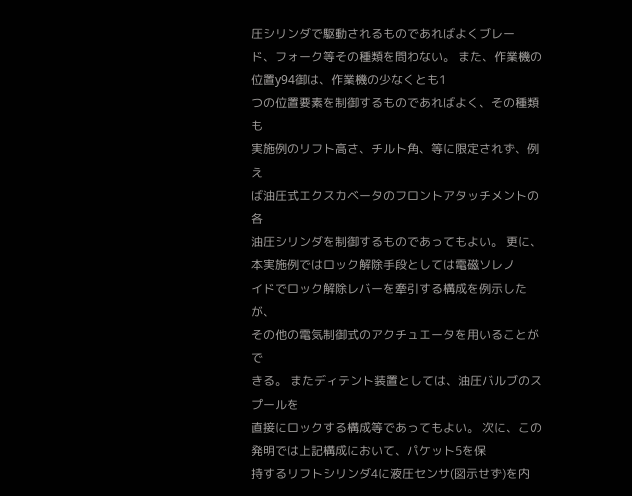圧シリンダで駆動されるものであればよくブレー
ド、フォーク等その種類を問わない。 また、作業機の位置y94御は、作業機の少なくとも1
つの位置要素を制御するものであればよく、その種類も
実施例のリフト高さ、チルト角、等に限定されず、例え
ば油圧式エクスカベータのフロントアタッチメントの各
油圧シリンダを制御するものであってもよい。 更に、本実施例ではロック解除手段としては電磁ソレノ
イドでロック解除レバーを牽引する構成を例示したが、
その他の電気制御式のアクチュエータを用いることがで
きる。 またディテント装置としては、油圧バルブのスプールを
直接にロックする構成等であってもよい。 次に、この発明では上記構成において、パケット5を保
持するリフトシリンダ4に液圧センサ(図示せず)を内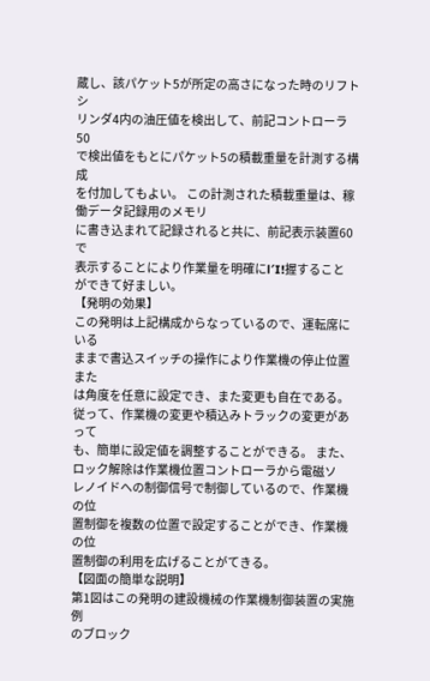蔵し、該パケット5が所定の高さになった時のリフトシ
リンダ4内の油圧値を検出して、前記コントローラ50
で検出値をもとにパケット5の積載重量を計測する構成
を付加してもよい。 この計測された積載重量は、稼働データ記録用のメモリ
に書き込まれて記録されると共に、前記表示装置60で
表示することにより作業量を明確にl′I!握すること
ができて好ましい。
【発明の効果】
この発明は上記構成からなっているので、運転席にいる
ままで書込スイッチの操作により作業機の停止位置また
は角度を任意に設定でき、また変更も自在である。 従って、作業機の変更や積込みトラックの変更があって
も、簡単に設定値を調整することができる。 また、ロック解除は作業機位置コントローラから電磁ソ
レノイドへの制御信号で制御しているので、作業機の位
置制御を複数の位置で設定することができ、作業機の位
置制御の利用を広げることがてきる。
【図面の簡単な説明】
第1図はこの発明の建設機械の作業機制御装置の実施例
のブロック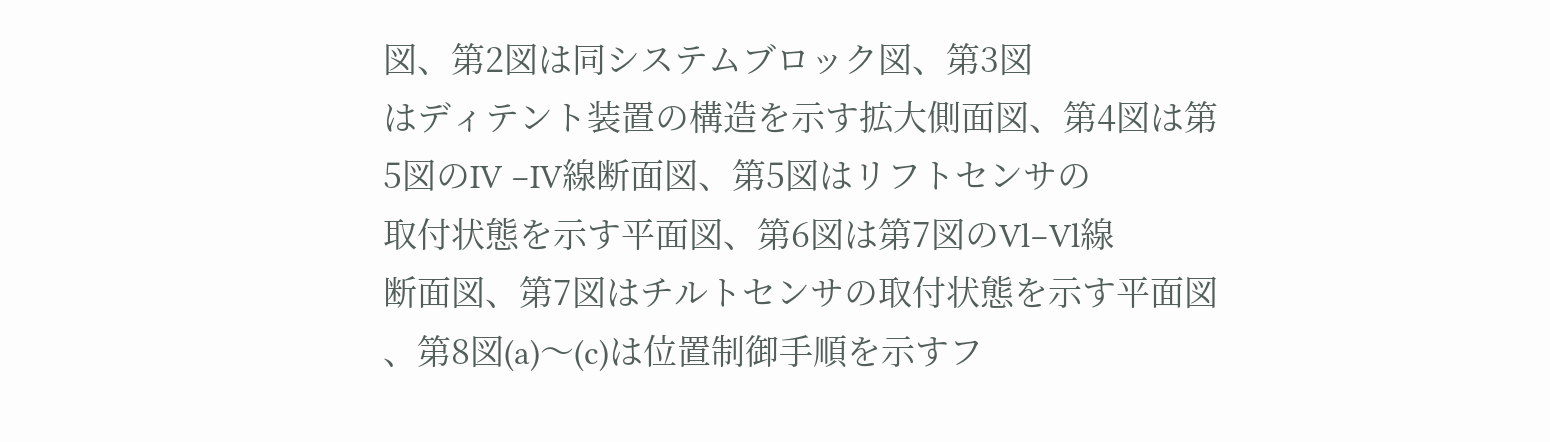図、第2図は同システムブロック図、第3図
はディテント装置の構造を示す拡大側面図、第4図は第
5図のIV −IV線断面図、第5図はリフトセンサの
取付状態を示す平面図、第6図は第7図のVl−Vl線
断面図、第7図はチルトセンサの取付状態を示す平面図
、第8図(a)〜(c)は位置制御手順を示すフ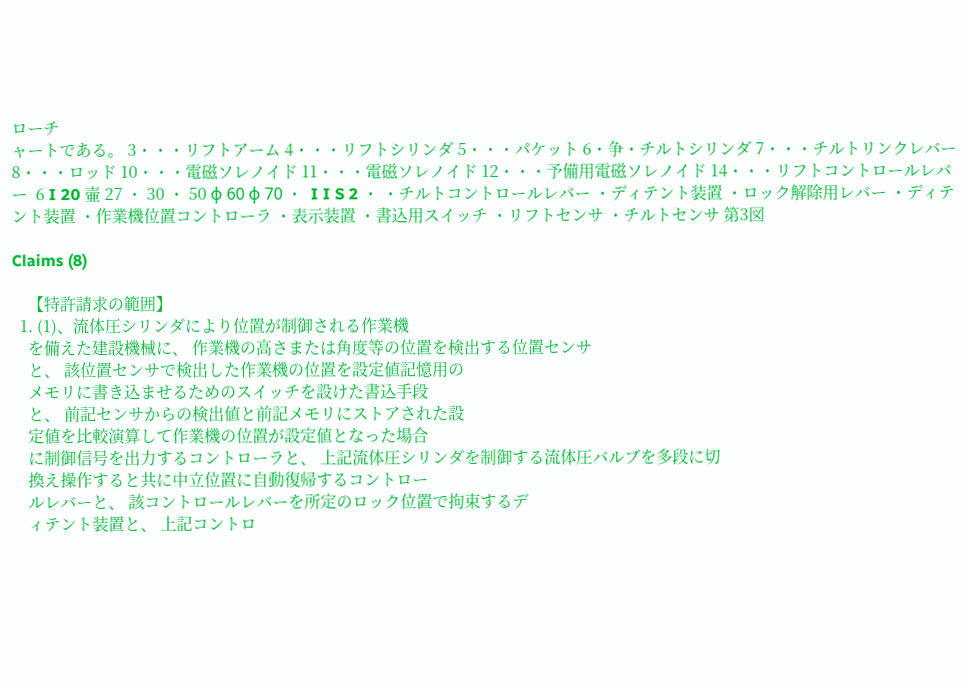ローチ
ャートである。 3・・・リフトアーム 4・・・リフトシリンダ 5・・・パケット 6・争・チルトシリンダ 7・・・チルトリンクレバー 8・・・ロッド 10・・・電磁ソレノイド 11・・・電磁ソレノイド 12・・・予備用電磁ソレノイド 14・・・リフトコントロールレバー  6 I 20 壷 27 ・ 30 ・ 50 φ 60 φ 70 ・  I I S 2 ・ ・チルトコントロールレバー ・ディテント装置 ・ロック解除用レバー ・ディテント装置 ・作業機位置コントローラ ・表示装置 ・書込用スイッチ ・リフトセンサ ・チルトセンサ 第3図

Claims (8)

    【特許請求の範囲】
  1. (1)、流体圧シリンダにより位置が制御される作業機
    を備えた建設機械に、 作業機の高さまたは角度等の位置を検出する位置センサ
    と、 該位置センサで検出した作業機の位置を設定値記憶用の
    メモリに書き込ませるためのスイッチを設けた書込手段
    と、 前記センサからの検出値と前記メモリにストアされた設
    定値を比較演算して作業機の位置が設定値となった場合
    に制御信号を出力するコントローラと、 上記流体圧シリンダを制御する流体圧バルブを多段に切
    換え操作すると共に中立位置に自動復帰するコントロー
    ルレバーと、 該コントロールレバーを所定のロック位置で拘束するデ
    ィテント装置と、 上記コントロ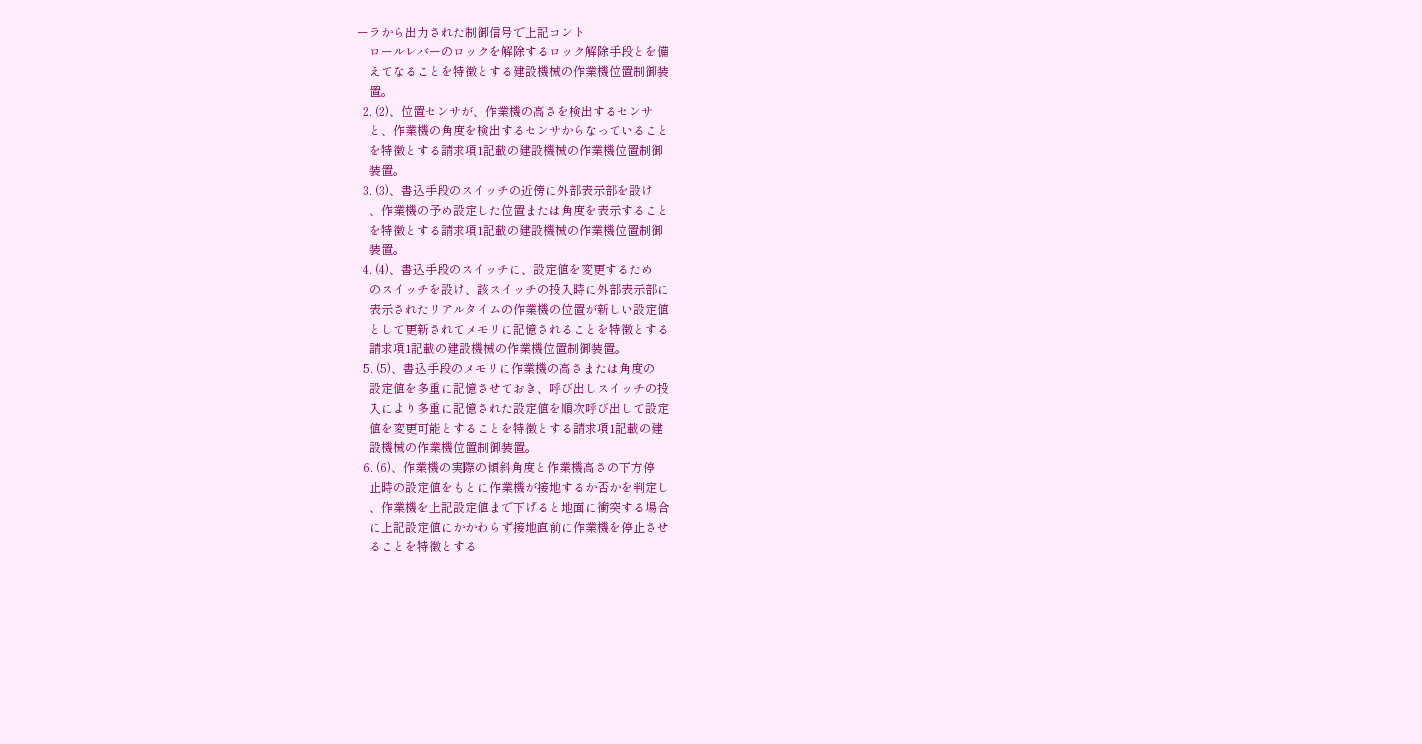ーラから出力された制御信号で上記コント
    ロールレバーのロックを解除するロック解除手段とを備
    えてなることを特徴とする建設機械の作業機位置制御装
    置。
  2. (2)、位置センサが、作業機の高さを検出するセンサ
    と、作業機の角度を検出するセンサからなっていること
    を特徴とする請求項1記載の建設機械の作業機位置制御
    装置。
  3. (3)、書込手段のスイッチの近傍に外部表示部を設け
    、作業機の予め設定した位置または角度を表示すること
    を特徴とする請求項1記載の建設機械の作業機位置制御
    装置。
  4. (4)、書込手段のスイッチに、設定値を変更するため
    のスイッチを設け、該スイッチの投入時に外部表示部に
    表示されたリアルタイムの作業機の位置が新しい設定値
    として更新されてメモリに記憶されることを特徴とする
    請求項1記載の建設機械の作業機位置制御装置。
  5. (5)、書込手段のメモリに作業機の高さまたは角度の
    設定値を多重に記憶させておき、呼び出しスイッチの投
    入により多重に記憶された設定値を順次呼び出して設定
    値を変更可能とすることを特徴とする請求項1記載の建
    設機械の作業機位置制御装置。
  6. (6)、作業機の実際の傾斜角度と作業機高さの下方停
    止時の設定値をもとに作業機が接地するか否かを判定し
    、作業機を上記設定値まで下げると地面に衝突する場合
    に上記設定値にかかわらず接地直前に作業機を停止させ
    ることを特徴とする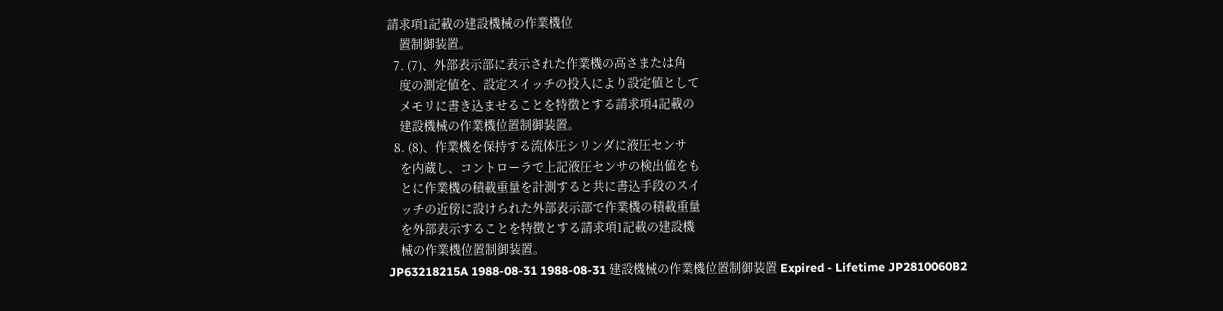請求項1記載の建設機械の作業機位
    置制御装置。
  7. (7)、外部表示部に表示された作業機の高さまたは角
    度の測定値を、設定スイッチの投入により設定値として
    メモリに書き込ませることを特徴とする請求項4記載の
    建設機械の作業機位置制御装置。
  8. (8)、作業機を保持する流体圧シリンダに液圧センサ
    を内蔵し、コントローラで上記液圧センサの検出値をも
    とに作業機の積載重量を計測すると共に書込手段のスイ
    ッチの近傍に設けられた外部表示部で作業機の積載重量
    を外部表示することを特徴とする請求項1記載の建設機
    械の作業機位置制御装置。
JP63218215A 1988-08-31 1988-08-31 建設機械の作業機位置制御装置 Expired - Lifetime JP2810060B2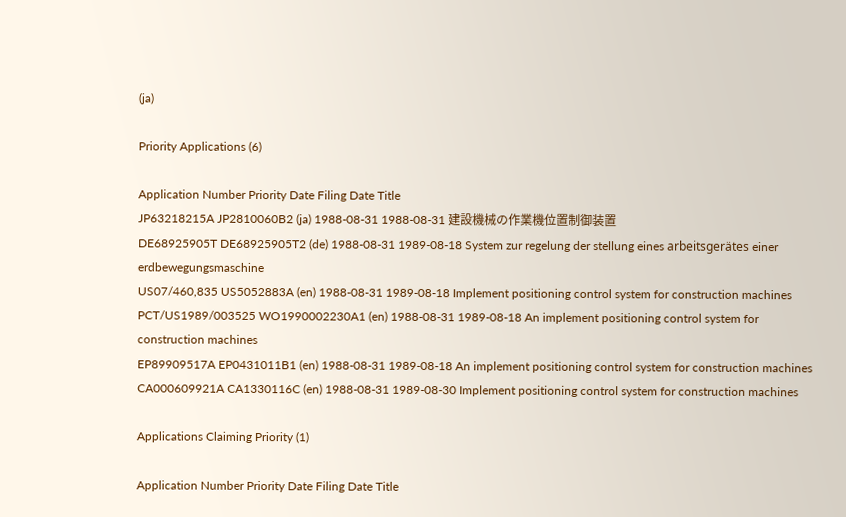(ja)

Priority Applications (6)

Application Number Priority Date Filing Date Title
JP63218215A JP2810060B2 (ja) 1988-08-31 1988-08-31 建設機械の作業機位置制御装置
DE68925905T DE68925905T2 (de) 1988-08-31 1989-08-18 System zur regelung der stellung eines arbeitsgerätes einer erdbewegungsmaschine
US07/460,835 US5052883A (en) 1988-08-31 1989-08-18 Implement positioning control system for construction machines
PCT/US1989/003525 WO1990002230A1 (en) 1988-08-31 1989-08-18 An implement positioning control system for construction machines
EP89909517A EP0431011B1 (en) 1988-08-31 1989-08-18 An implement positioning control system for construction machines
CA000609921A CA1330116C (en) 1988-08-31 1989-08-30 Implement positioning control system for construction machines

Applications Claiming Priority (1)

Application Number Priority Date Filing Date Title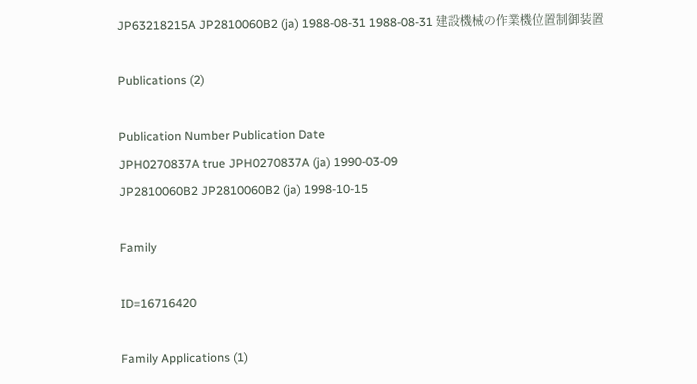JP63218215A JP2810060B2 (ja) 1988-08-31 1988-08-31 建設機械の作業機位置制御装置

Publications (2)

Publication Number Publication Date
JPH0270837A true JPH0270837A (ja) 1990-03-09
JP2810060B2 JP2810060B2 (ja) 1998-10-15

Family

ID=16716420

Family Applications (1)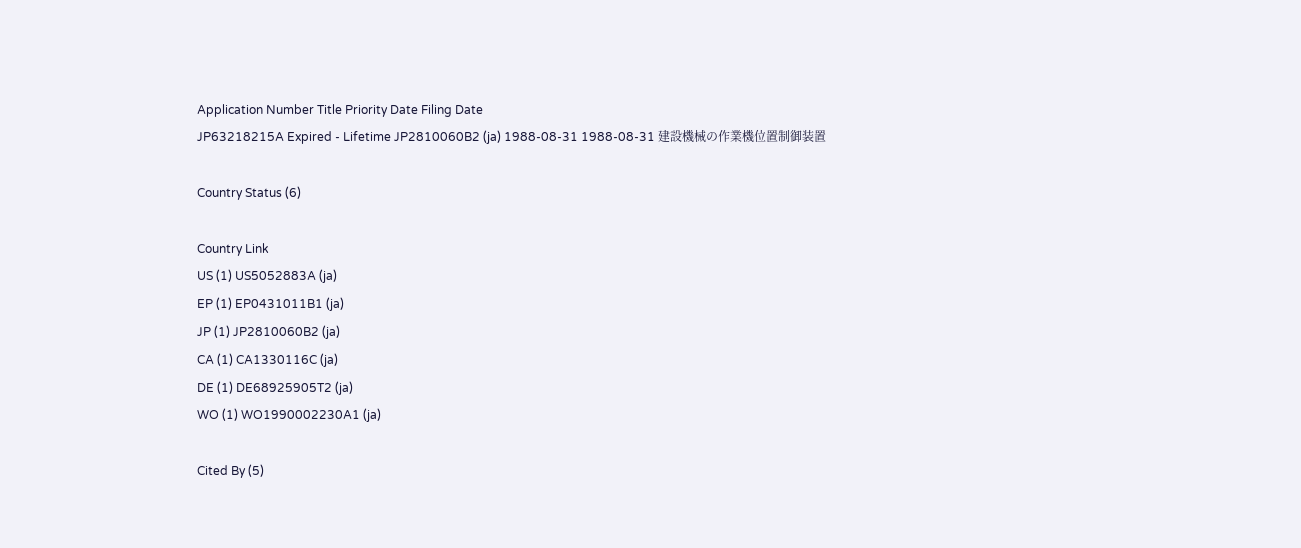Application Number Title Priority Date Filing Date
JP63218215A Expired - Lifetime JP2810060B2 (ja) 1988-08-31 1988-08-31 建設機械の作業機位置制御装置

Country Status (6)

Country Link
US (1) US5052883A (ja)
EP (1) EP0431011B1 (ja)
JP (1) JP2810060B2 (ja)
CA (1) CA1330116C (ja)
DE (1) DE68925905T2 (ja)
WO (1) WO1990002230A1 (ja)

Cited By (5)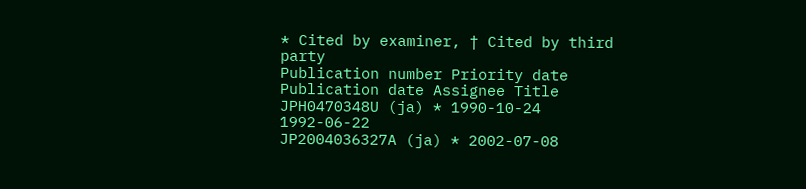* Cited by examiner, † Cited by third party
Publication number Priority date Publication date Assignee Title
JPH0470348U (ja) * 1990-10-24 1992-06-22
JP2004036327A (ja) * 2002-07-08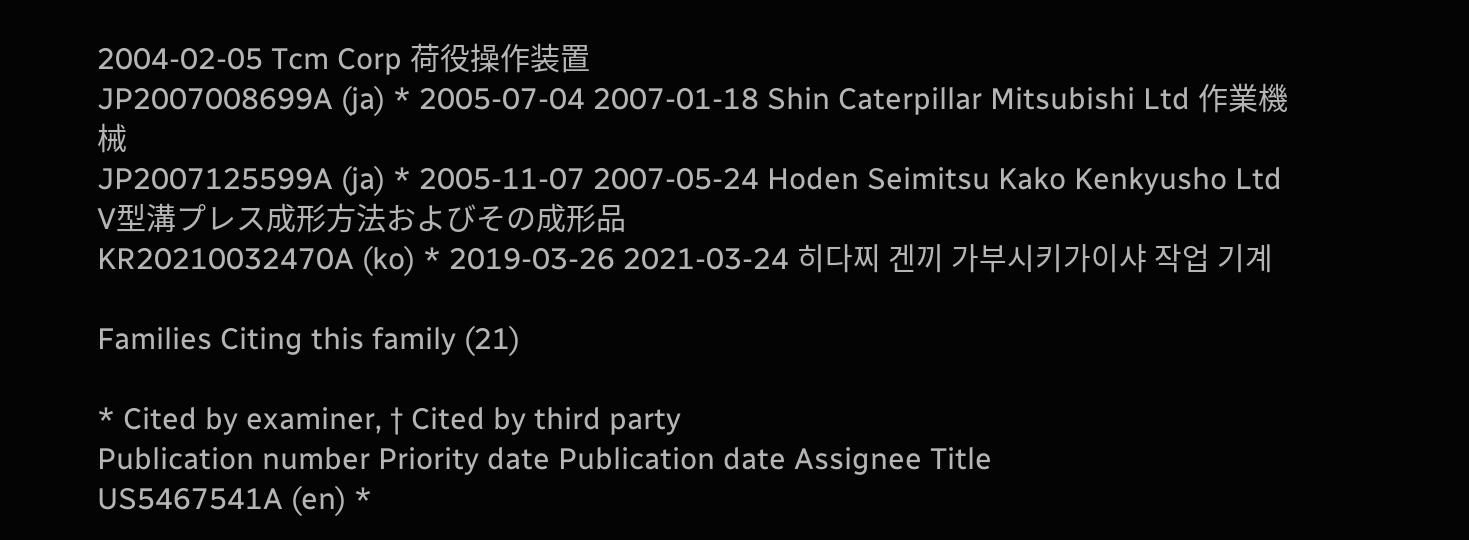2004-02-05 Tcm Corp 荷役操作装置
JP2007008699A (ja) * 2005-07-04 2007-01-18 Shin Caterpillar Mitsubishi Ltd 作業機械
JP2007125599A (ja) * 2005-11-07 2007-05-24 Hoden Seimitsu Kako Kenkyusho Ltd V型溝プレス成形方法およびその成形品
KR20210032470A (ko) * 2019-03-26 2021-03-24 히다찌 겐끼 가부시키가이샤 작업 기계

Families Citing this family (21)

* Cited by examiner, † Cited by third party
Publication number Priority date Publication date Assignee Title
US5467541A (en) *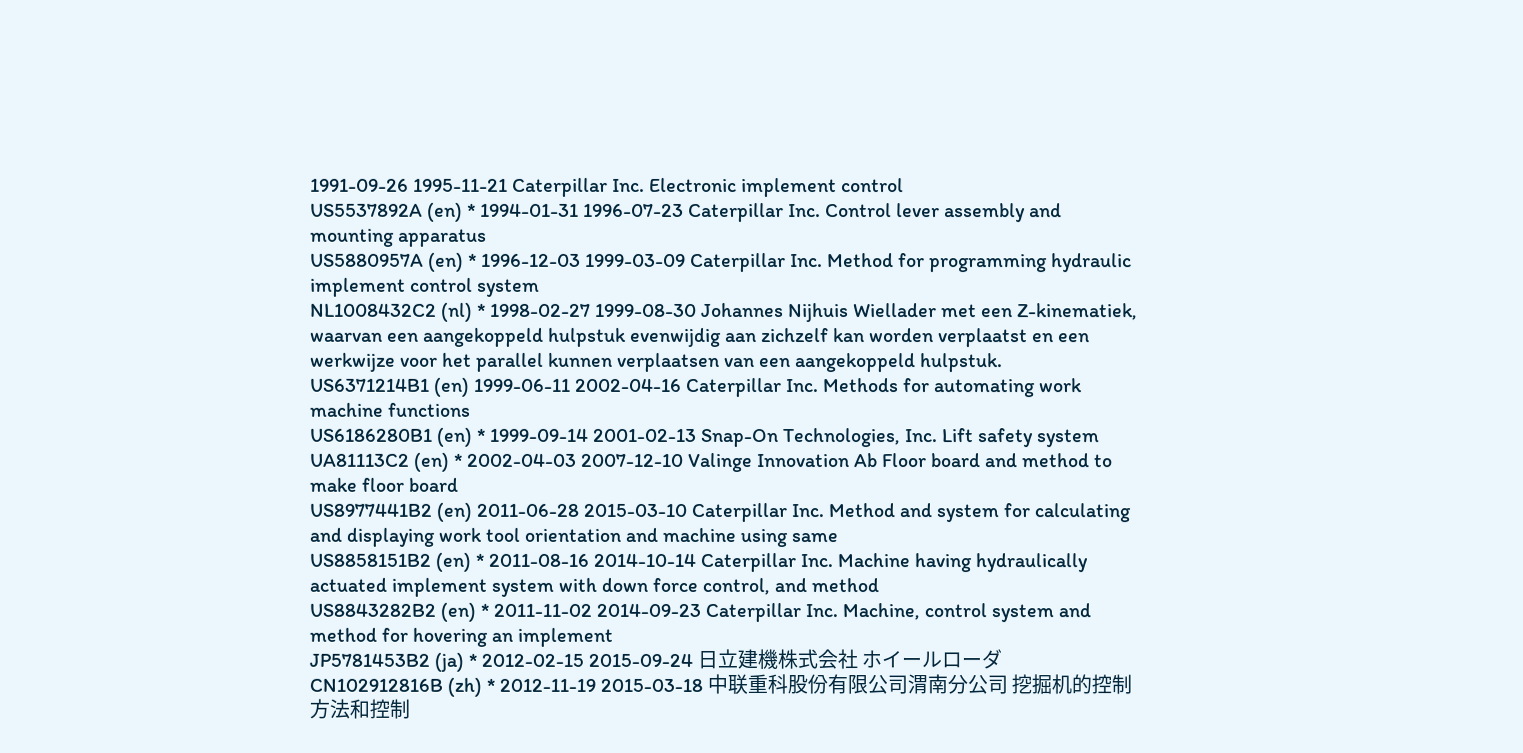1991-09-26 1995-11-21 Caterpillar Inc. Electronic implement control
US5537892A (en) * 1994-01-31 1996-07-23 Caterpillar Inc. Control lever assembly and mounting apparatus
US5880957A (en) * 1996-12-03 1999-03-09 Caterpillar Inc. Method for programming hydraulic implement control system
NL1008432C2 (nl) * 1998-02-27 1999-08-30 Johannes Nijhuis Wiellader met een Z-kinematiek, waarvan een aangekoppeld hulpstuk evenwijdig aan zichzelf kan worden verplaatst en een werkwijze voor het parallel kunnen verplaatsen van een aangekoppeld hulpstuk.
US6371214B1 (en) 1999-06-11 2002-04-16 Caterpillar Inc. Methods for automating work machine functions
US6186280B1 (en) * 1999-09-14 2001-02-13 Snap-On Technologies, Inc. Lift safety system
UA81113C2 (en) * 2002-04-03 2007-12-10 Valinge Innovation Ab Floor board and method to make floor board
US8977441B2 (en) 2011-06-28 2015-03-10 Caterpillar Inc. Method and system for calculating and displaying work tool orientation and machine using same
US8858151B2 (en) * 2011-08-16 2014-10-14 Caterpillar Inc. Machine having hydraulically actuated implement system with down force control, and method
US8843282B2 (en) * 2011-11-02 2014-09-23 Caterpillar Inc. Machine, control system and method for hovering an implement
JP5781453B2 (ja) * 2012-02-15 2015-09-24 日立建機株式会社 ホイールローダ
CN102912816B (zh) * 2012-11-19 2015-03-18 中联重科股份有限公司渭南分公司 挖掘机的控制方法和控制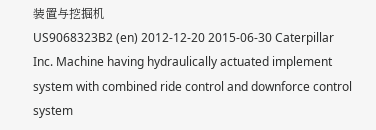装置与挖掘机
US9068323B2 (en) 2012-12-20 2015-06-30 Caterpillar Inc. Machine having hydraulically actuated implement system with combined ride control and downforce control system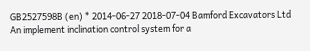GB2527598B (en) * 2014-06-27 2018-07-04 Bamford Excavators Ltd An implement inclination control system for a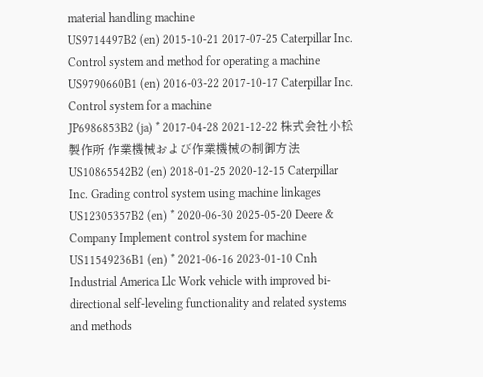material handling machine
US9714497B2 (en) 2015-10-21 2017-07-25 Caterpillar Inc. Control system and method for operating a machine
US9790660B1 (en) 2016-03-22 2017-10-17 Caterpillar Inc. Control system for a machine
JP6986853B2 (ja) * 2017-04-28 2021-12-22 株式会社小松製作所 作業機械および作業機械の制御方法
US10865542B2 (en) 2018-01-25 2020-12-15 Caterpillar Inc. Grading control system using machine linkages
US12305357B2 (en) * 2020-06-30 2025-05-20 Deere & Company Implement control system for machine
US11549236B1 (en) * 2021-06-16 2023-01-10 Cnh Industrial America Llc Work vehicle with improved bi-directional self-leveling functionality and related systems and methods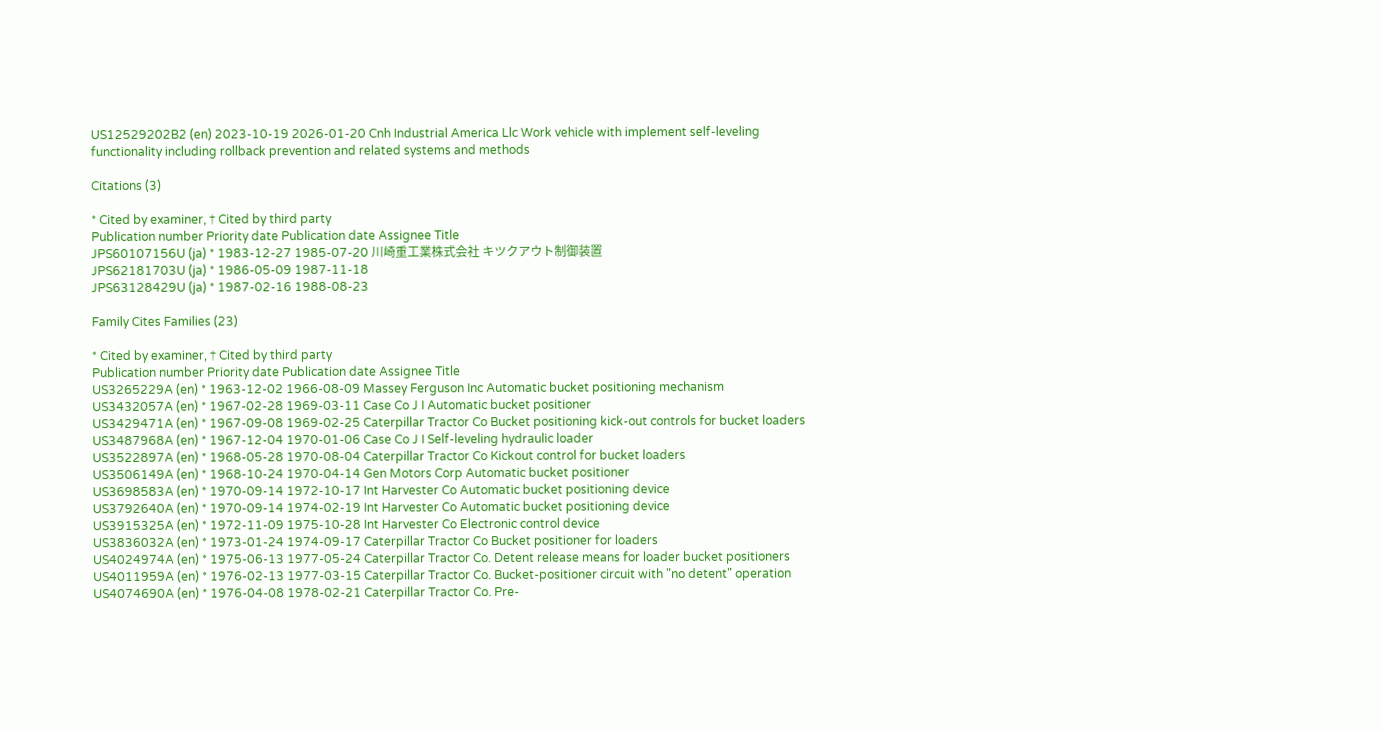US12529202B2 (en) 2023-10-19 2026-01-20 Cnh Industrial America Llc Work vehicle with implement self-leveling functionality including rollback prevention and related systems and methods

Citations (3)

* Cited by examiner, † Cited by third party
Publication number Priority date Publication date Assignee Title
JPS60107156U (ja) * 1983-12-27 1985-07-20 川崎重工業株式会社 キツクアウト制御装置
JPS62181703U (ja) * 1986-05-09 1987-11-18
JPS63128429U (ja) * 1987-02-16 1988-08-23

Family Cites Families (23)

* Cited by examiner, † Cited by third party
Publication number Priority date Publication date Assignee Title
US3265229A (en) * 1963-12-02 1966-08-09 Massey Ferguson Inc Automatic bucket positioning mechanism
US3432057A (en) * 1967-02-28 1969-03-11 Case Co J I Automatic bucket positioner
US3429471A (en) * 1967-09-08 1969-02-25 Caterpillar Tractor Co Bucket positioning kick-out controls for bucket loaders
US3487968A (en) * 1967-12-04 1970-01-06 Case Co J I Self-leveling hydraulic loader
US3522897A (en) * 1968-05-28 1970-08-04 Caterpillar Tractor Co Kickout control for bucket loaders
US3506149A (en) * 1968-10-24 1970-04-14 Gen Motors Corp Automatic bucket positioner
US3698583A (en) * 1970-09-14 1972-10-17 Int Harvester Co Automatic bucket positioning device
US3792640A (en) * 1970-09-14 1974-02-19 Int Harvester Co Automatic bucket positioning device
US3915325A (en) * 1972-11-09 1975-10-28 Int Harvester Co Electronic control device
US3836032A (en) * 1973-01-24 1974-09-17 Caterpillar Tractor Co Bucket positioner for loaders
US4024974A (en) * 1975-06-13 1977-05-24 Caterpillar Tractor Co. Detent release means for loader bucket positioners
US4011959A (en) * 1976-02-13 1977-03-15 Caterpillar Tractor Co. Bucket-positioner circuit with "no detent" operation
US4074690A (en) * 1976-04-08 1978-02-21 Caterpillar Tractor Co. Pre-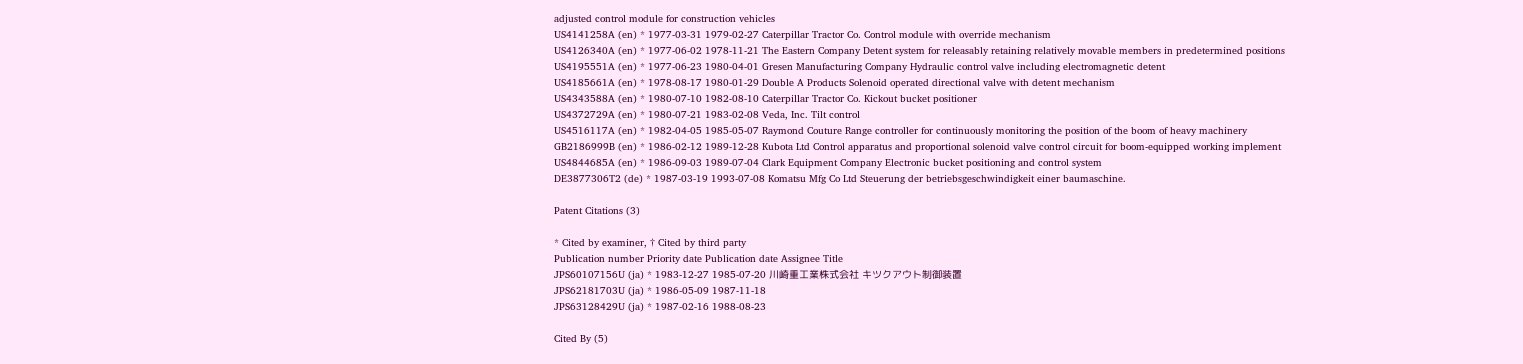adjusted control module for construction vehicles
US4141258A (en) * 1977-03-31 1979-02-27 Caterpillar Tractor Co. Control module with override mechanism
US4126340A (en) * 1977-06-02 1978-11-21 The Eastern Company Detent system for releasably retaining relatively movable members in predetermined positions
US4195551A (en) * 1977-06-23 1980-04-01 Gresen Manufacturing Company Hydraulic control valve including electromagnetic detent
US4185661A (en) * 1978-08-17 1980-01-29 Double A Products Solenoid operated directional valve with detent mechanism
US4343588A (en) * 1980-07-10 1982-08-10 Caterpillar Tractor Co. Kickout bucket positioner
US4372729A (en) * 1980-07-21 1983-02-08 Veda, Inc. Tilt control
US4516117A (en) * 1982-04-05 1985-05-07 Raymond Couture Range controller for continuously monitoring the position of the boom of heavy machinery
GB2186999B (en) * 1986-02-12 1989-12-28 Kubota Ltd Control apparatus and proportional solenoid valve control circuit for boom-equipped working implement
US4844685A (en) * 1986-09-03 1989-07-04 Clark Equipment Company Electronic bucket positioning and control system
DE3877306T2 (de) * 1987-03-19 1993-07-08 Komatsu Mfg Co Ltd Steuerung der betriebsgeschwindigkeit einer baumaschine.

Patent Citations (3)

* Cited by examiner, † Cited by third party
Publication number Priority date Publication date Assignee Title
JPS60107156U (ja) * 1983-12-27 1985-07-20 川崎重工業株式会社 キツクアウト制御装置
JPS62181703U (ja) * 1986-05-09 1987-11-18
JPS63128429U (ja) * 1987-02-16 1988-08-23

Cited By (5)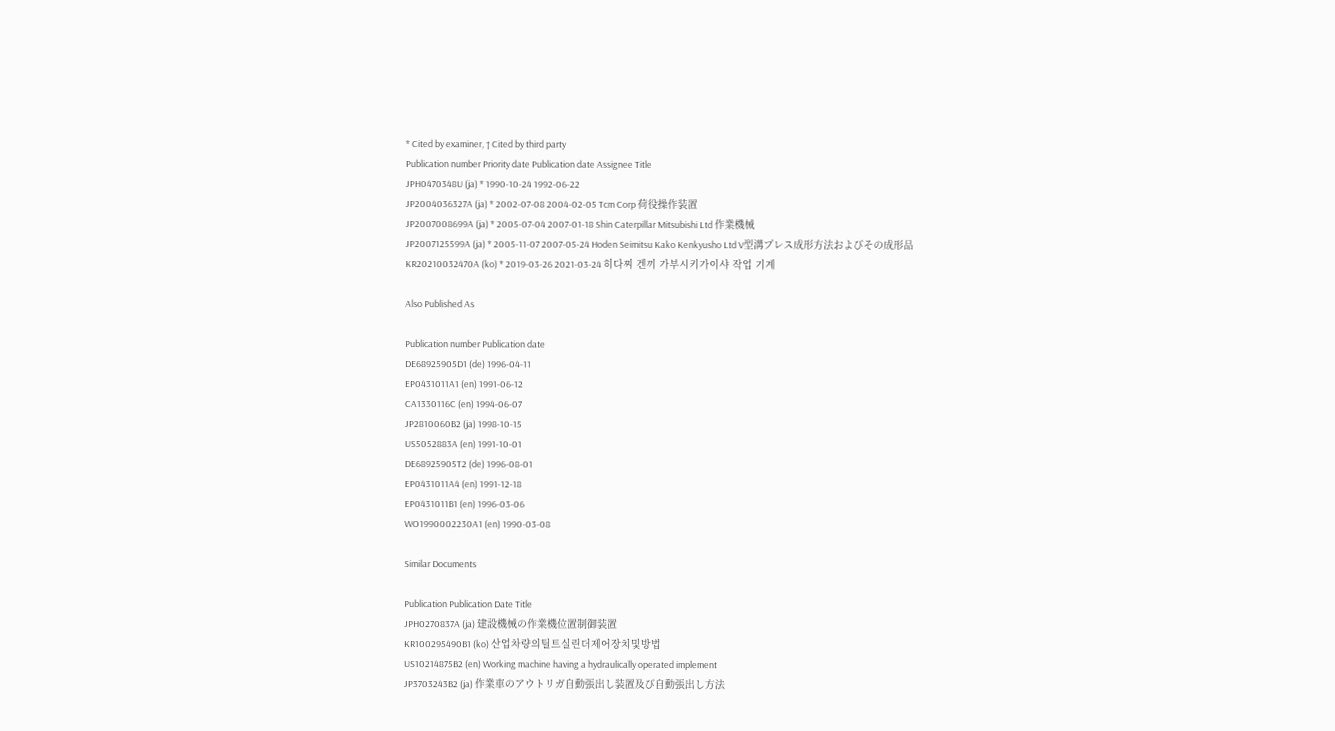* Cited by examiner, † Cited by third party
Publication number Priority date Publication date Assignee Title
JPH0470348U (ja) * 1990-10-24 1992-06-22
JP2004036327A (ja) * 2002-07-08 2004-02-05 Tcm Corp 荷役操作装置
JP2007008699A (ja) * 2005-07-04 2007-01-18 Shin Caterpillar Mitsubishi Ltd 作業機械
JP2007125599A (ja) * 2005-11-07 2007-05-24 Hoden Seimitsu Kako Kenkyusho Ltd V型溝プレス成形方法およびその成形品
KR20210032470A (ko) * 2019-03-26 2021-03-24 히다찌 겐끼 가부시키가이샤 작업 기계

Also Published As

Publication number Publication date
DE68925905D1 (de) 1996-04-11
EP0431011A1 (en) 1991-06-12
CA1330116C (en) 1994-06-07
JP2810060B2 (ja) 1998-10-15
US5052883A (en) 1991-10-01
DE68925905T2 (de) 1996-08-01
EP0431011A4 (en) 1991-12-18
EP0431011B1 (en) 1996-03-06
WO1990002230A1 (en) 1990-03-08

Similar Documents

Publication Publication Date Title
JPH0270837A (ja) 建設機械の作業機位置制御装置
KR100295490B1 (ko) 산업차량의틸트실린더제어장치및방법
US10214875B2 (en) Working machine having a hydraulically operated implement
JP3703243B2 (ja) 作業車のアウトリガ自動張出し装置及び自動張出し方法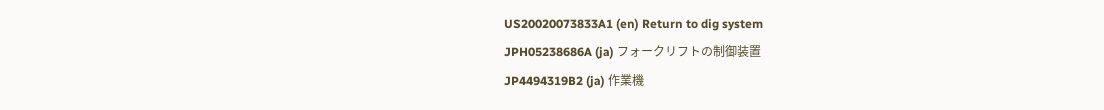US20020073833A1 (en) Return to dig system
JPH05238686A (ja) フォークリフトの制御装置
JP4494319B2 (ja) 作業機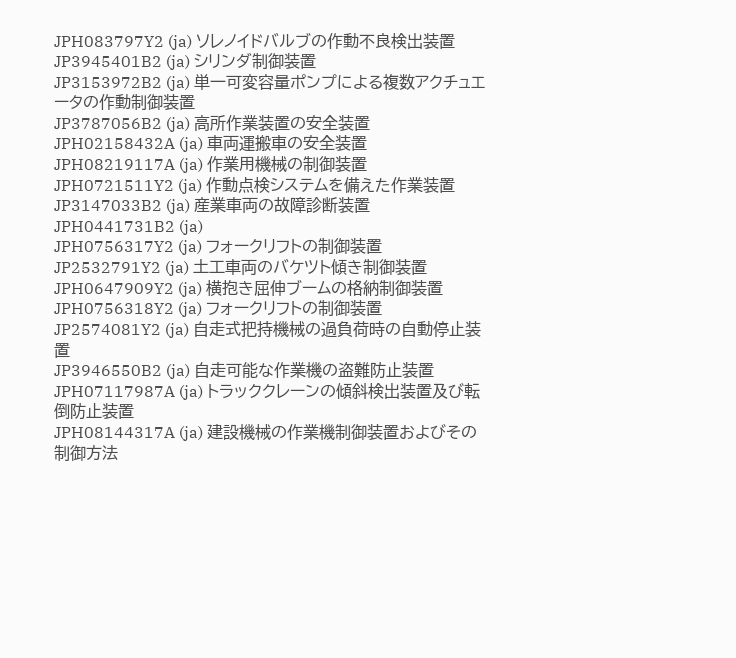JPH083797Y2 (ja) ソレノイドバルブの作動不良検出装置
JP3945401B2 (ja) シリンダ制御装置
JP3153972B2 (ja) 単一可変容量ポンプによる複数アクチュエータの作動制御装置
JP3787056B2 (ja) 高所作業装置の安全装置
JPH02158432A (ja) 車両運搬車の安全装置
JPH08219117A (ja) 作業用機械の制御装置
JPH0721511Y2 (ja) 作動点検システムを備えた作業装置
JP3147033B2 (ja) 産業車両の故障診断装置
JPH0441731B2 (ja)
JPH0756317Y2 (ja) フォークリフトの制御装置
JP2532791Y2 (ja) 土工車両のバケツト傾き制御装置
JPH0647909Y2 (ja) 横抱き屈伸ブームの格納制御装置
JPH0756318Y2 (ja) フォークリフトの制御装置
JP2574081Y2 (ja) 自走式把持機械の過負荷時の自動停止装置
JP3946550B2 (ja) 自走可能な作業機の盗難防止装置
JPH07117987A (ja) トラッククレーンの傾斜検出装置及び転倒防止装置
JPH08144317A (ja) 建設機械の作業機制御装置およびその制御方法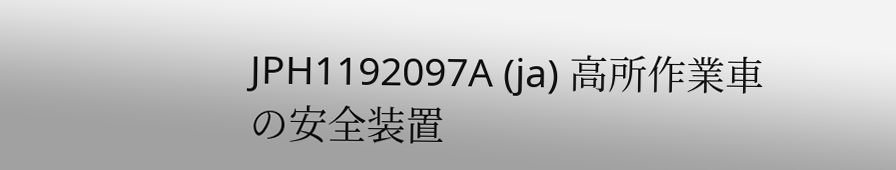JPH1192097A (ja) 高所作業車の安全装置